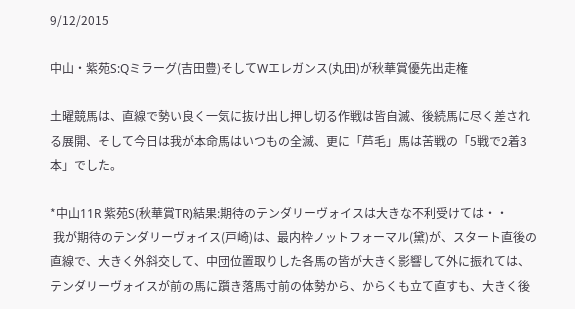9/12/2015

中山・紫苑S:Qミラーグ(吉田豊)そしてWエレガンス(丸田)が秋華賞優先出走権

土曜競馬は、直線で勢い良く一気に抜け出し押し切る作戦は皆自滅、後続馬に尽く差される展開、そして今日は我が本命馬はいつもの全滅、更に「芦毛」馬は苦戦の「5戦で2着3本」でした。

*中山11R 紫苑S(秋華賞TR)結果:期待のテンダリーヴォイスは大きな不利受けては・・
 我が期待のテンダリーヴォイス(戸崎)は、最内枠ノットフォーマル(黛)が、スタート直後の直線で、大きく外斜交して、中団位置取りした各馬の皆が大きく影響して外に振れては、テンダリーヴォイスが前の馬に躓き落馬寸前の体勢から、からくも立て直すも、大きく後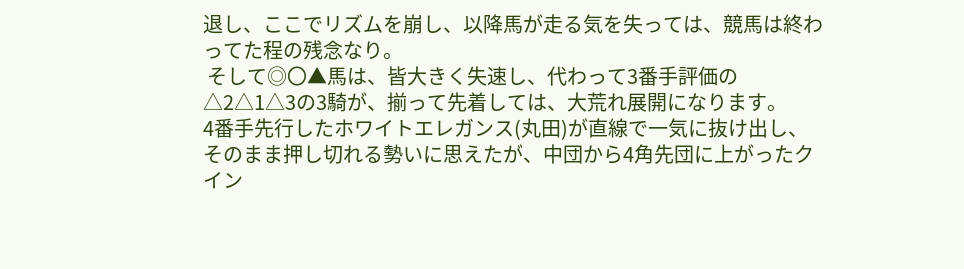退し、ここでリズムを崩し、以降馬が走る気を失っては、競馬は終わってた程の残念なり。
 そして◎〇▲馬は、皆大きく失速し、代わって3番手評価の△2△1△3の3騎が、揃って先着しては、大荒れ展開になります。
4番手先行したホワイトエレガンス(丸田)が直線で一気に抜け出し、そのまま押し切れる勢いに思えたが、中団から4角先団に上がったクイン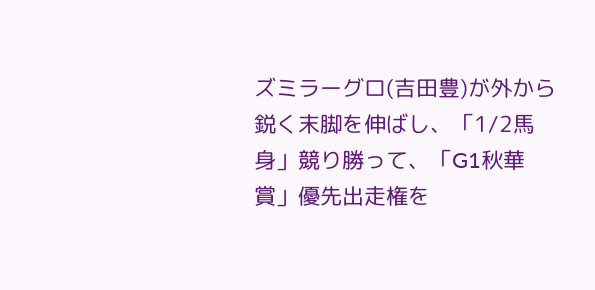ズミラーグロ(吉田豊)が外から鋭く末脚を伸ばし、「1/2馬身」競り勝って、「G1秋華賞」優先出走権を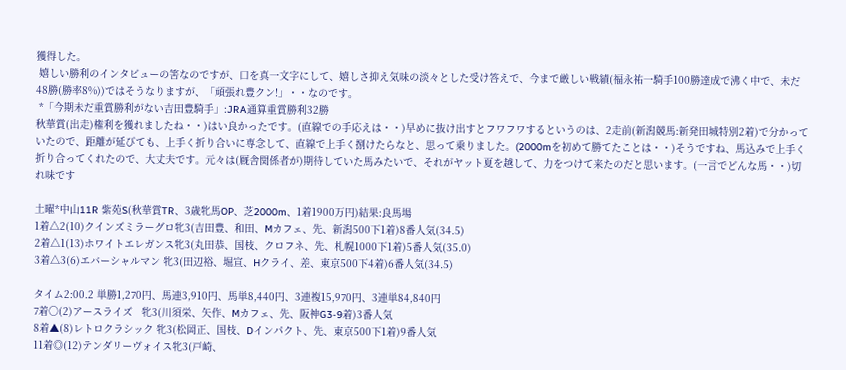獲得した。
 嬉しい勝利のインタビューの筈なのですが、口を真一文字にして、嬉しさ抑え気味の淡々とした受け答えで、今まで厳しい戦績(福永祐一騎手100勝達成で沸く中で、未だ48勝(勝率8%))ではそうなりますが、「頑張れ豊クン!」・・なのです。
 *「今期未だ重賞勝利がない吉田豊騎手」:JRA通算重賞勝利32勝
秋華賞(出走)権利を獲れましたね・・)はい良かったです。(直線での手応えは・・)早めに抜け出すとフワフワするというのは、2走前(新潟競馬:新発田城特別2着)で分かっていたので、距離が延びても、上手く折り合いに専念して、直線で上手く捌けたらなと、思って乗りました。(2000mを初めて勝てたことは・・)そうですね、馬込みで上手く折り合ってくれたので、大丈夫です。元々は(厩舎関係者が)期待していた馬みたいで、それがヤット夏を越して、力をつけて来たのだと思います。(一言でどんな馬・・)切れ味です

土曜*中山11R 紫苑S(秋華賞TR、3歳牝馬OP、芝2000m、1着1900万円)結果:良馬場
1着△2(10)クインズミラーグロ牝3(吉田豊、和田、Mカフェ、先、新潟500下1着)8番人気(34.5)
2着△1(13)ホワイトエレガンス牝3(丸田恭、国枝、クロフネ、先、札幌1000下1着)5番人気(35.0)
3着△3(6)エバーシャルマン 牝3(田辺裕、堀宣、Hクライ、差、東京500下4着)6番人気(34.5)

タイム2:00.2 単勝1,270円、馬連3,910円、馬単8,440円、3連複15,970円、3連単84,840円
7着〇(2)アースライズ   牝3(川須栄、矢作、Mカフェ、先、阪神G3-9着)3番人気
8着▲(8)レトロクラシック 牝3(松岡正、国枝、Dインパクト、先、東京500下1着)9番人気
11着◎(12)テンダリーヴォイス牝3(戸崎、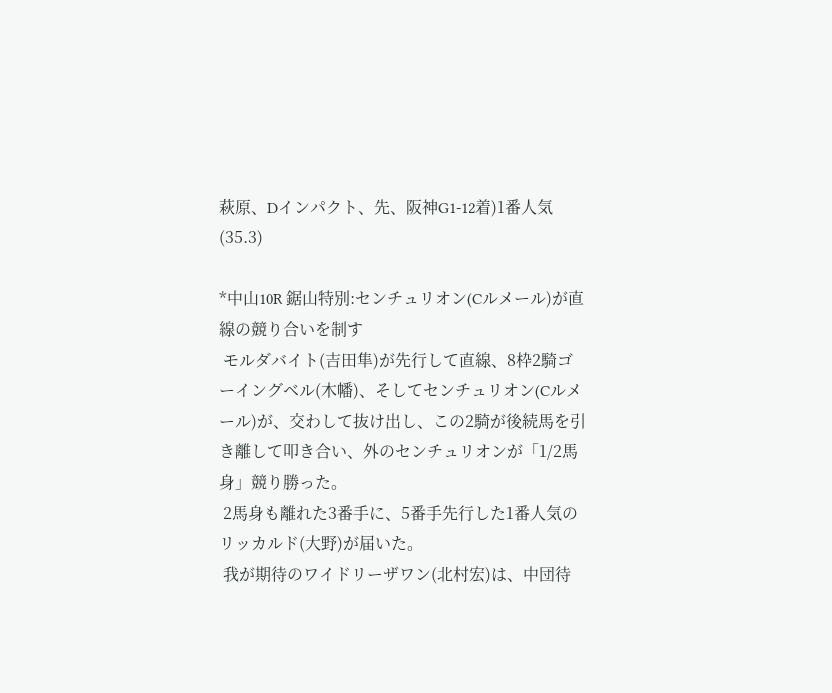萩原、Dインパクト、先、阪神G1-12着)1番人気(35.3)

*中山10R 鋸山特別:センチュリオン(Cルメール)が直線の競り合いを制す
 モルダバイト(吉田隼)が先行して直線、8枠2騎ゴーイングベル(木幡)、そしてセンチュリオン(Cルメール)が、交わして抜け出し、この2騎が後続馬を引き離して叩き合い、外のセンチュリオンが「1/2馬身」競り勝った。
 2馬身も離れた3番手に、5番手先行した1番人気のリッカルド(大野)が届いた。
 我が期待のワイドリーザワン(北村宏)は、中団待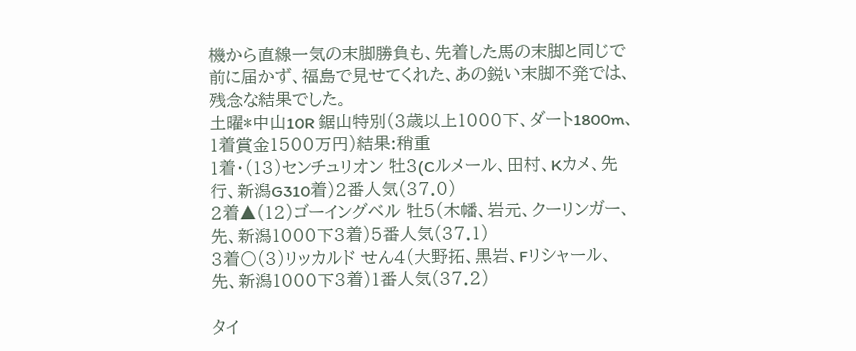機から直線一気の末脚勝負も、先着した馬の末脚と同じで前に届かず、福島で見せてくれた、あの鋭い末脚不発では、残念な結果でした。
土曜*中山10R 鋸山特別(3歳以上1000下、ダート1800m、1着賞金1500万円)結果:稍重
1着・(13)センチュリオン 牡3(Cルメール、田村、Kカメ、先行、新潟G310着)2番人気(37.0)
2着▲(12)ゴーイングベル 牡5(木幡、岩元、クーリンガー、先、新潟1000下3着)5番人気(37.1)
3着〇(3)リッカルド せん4(大野拓、黒岩、Fリシャール、先、新潟1000下3着)1番人気(37.2)

タイ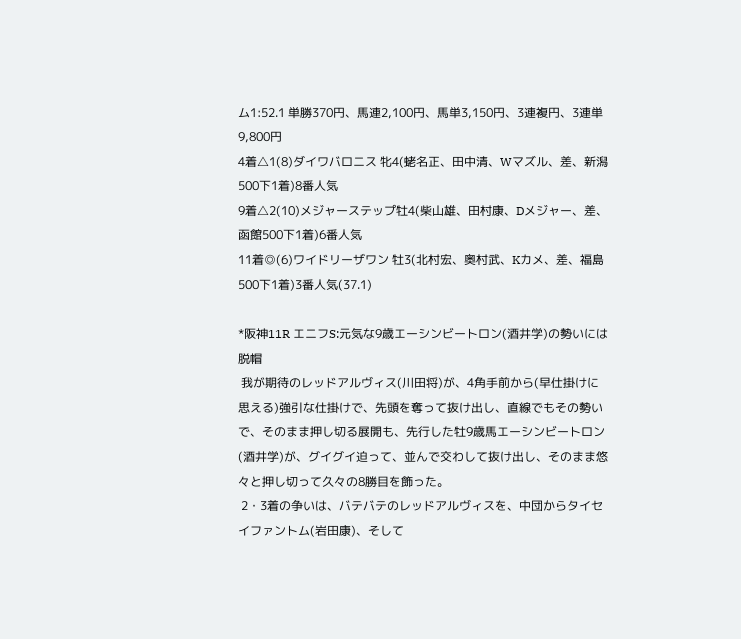ム1:52.1 単勝370円、馬連2,100円、馬単3,150円、3連複円、3連単9,800円
4着△1(8)ダイワバロニス 牝4(蛯名正、田中清、Wマズル、差、新潟500下1着)8番人気
9着△2(10)メジャーステップ牡4(柴山雄、田村康、Dメジャー、差、函館500下1着)6番人気
11着◎(6)ワイドリーザワン 牡3(北村宏、奥村武、Kカメ、差、福島500下1着)3番人気(37.1)

*阪神11R エニフS:元気な9歳エーシンビートロン(酒井学)の勢いには脱帽
 我が期待のレッドアルヴィス(川田将)が、4角手前から(早仕掛けに思える)強引な仕掛けで、先頭を奪って抜け出し、直線でもその勢いで、そのまま押し切る展開も、先行した牡9歳馬エーシンビートロン(酒井学)が、グイグイ迫って、並んで交わして抜け出し、そのまま悠々と押し切って久々の8勝目を飾った。
 2・3着の争いは、バテバテのレッドアルヴィスを、中団からタイセイファントム(岩田康)、そして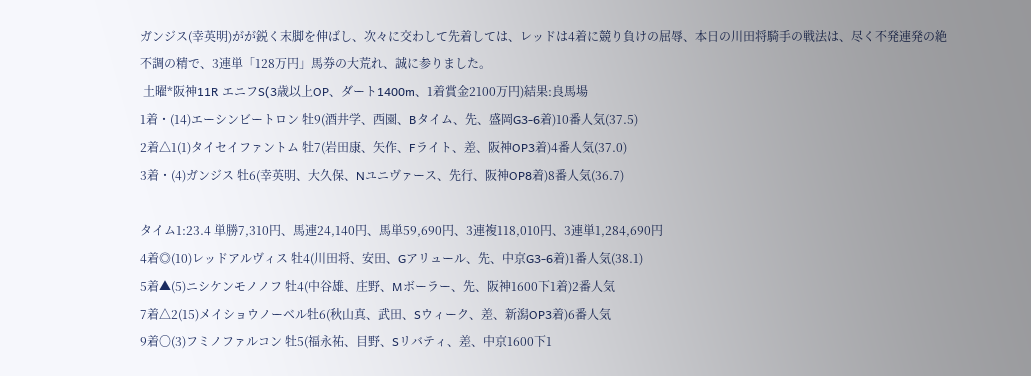ガンジス(幸英明)がが鋭く末脚を伸ばし、次々に交わして先着しては、レッドは4着に競り負けの屈辱、本日の川田将騎手の戦法は、尽く不発連発の絶不調の精で、3連単「128万円」馬券の大荒れ、誠に参りました。
 土曜*阪神11R エニフS(3歳以上OP、ダート1400m、1着賞金2100万円)結果:良馬場
1着・(14)エーシンビートロン 牡9(酒井学、西園、Bタイム、先、盛岡G3-6着)10番人気(37.5)
2着△1(1)タイセイファントム 牡7(岩田康、矢作、Fライト、差、阪神OP3着)4番人気(37.0)
3着・(4)ガンジス 牡6(幸英明、大久保、Nユニヴァース、先行、阪神OP8着)8番人気(36.7)

タイム1:23.4 単勝7,310円、馬連24,140円、馬単59,690円、3連複118,010円、3連単1,284,690円
4着◎(10)レッドアルヴィス 牡4(川田将、安田、Gアリュール、先、中京G3-6着)1番人気(38.1)
5着▲(5)ニシケンモノノフ 牡4(中谷雄、庄野、Mボーラー、先、阪神1600下1着)2番人気
7着△2(15)メイショウノーベル牡6(秋山真、武田、Sウィーク、差、新潟OP3着)6番人気
9着〇(3)フミノファルコン 牡5(福永祐、目野、Sリバティ、差、中京1600下1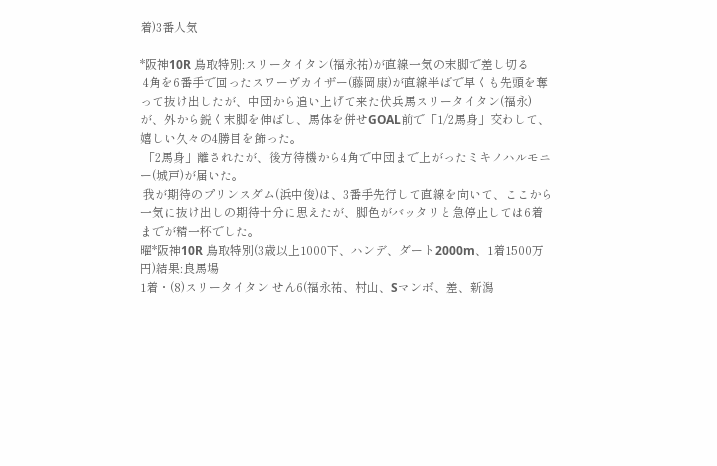着)3番人気

*阪神10R 鳥取特別:スリータイタン(福永祐)が直線一気の末脚で差し切る
 4角を6番手で回ったスワーヴカイザー(藤岡康)が直線半ばで早くも先頭を奪って抜け出したが、中団から追い上げて来た伏兵馬スリータイタン(福永)が、外から鋭く末脚を伸ばし、馬体を併せGOAL前で「1/2馬身」交わして、嬉しい久々の4勝目を飾った。
 「2馬身」離されたが、後方待機から4角で中団まで上がったミキノハルモニー(城戸)が届いた。
 我が期待のプリンスダム(浜中俊)は、3番手先行して直線を向いて、ここから一気に抜け出しの期待十分に思えたが、脚色がバッタリと急停止しては6着までが精一杯でした。
曜*阪神10R 鳥取特別(3歳以上1000下、ハンデ、ダート2000m、1着1500万円)結果:良馬場
1着・(8)スリータイタン せん6(福永祐、村山、Sマンボ、差、新潟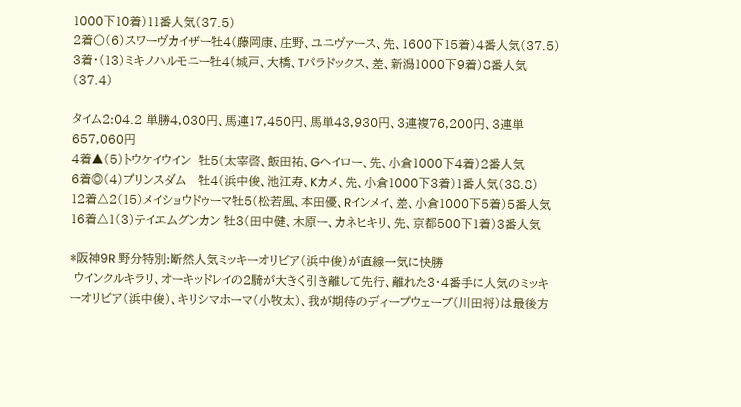1000下10着)11番人気(37.5)
2着〇(6)スワーヴカイザー牡4(藤岡康、庄野、ユニヴァース、先、1600下15着)4番人気(37.5)
3着・(13)ミキノハルモニー牡4(城戸、大橋、Tパラドックス、差、新潟1000下9着)8番人気(37.4)

タイム2:04.2 単勝4,030円、馬連17,450円、馬単43,930円、3連複76,200円、3連単657,060円
4着▲(5)トウケイウイン  牡5(太宰啓、飯田祐、Gヘイロー、先、小倉1000下4着)2番人気
6着◎(4)プリンスダム   牡4(浜中俊、池江寿、Kカメ、先、小倉1000下3着)1番人気(38.8)
12着△2(15)メイショウドゥーマ牡5(松若風、本田優、Rインメイ、差、小倉1000下5着)5番人気
16着△1(3)テイエムグンカン 牡3(田中健、木原ー、カネヒキリ、先、京都500下1着)3番人気

*阪神9R 野分特別:断然人気ミッキーオリビア(浜中俊)が直線一気に快勝
 ウインクルキラリ、オーキッドレイの2騎が大きく引き離して先行、離れた3・4番手に人気のミッキーオリビア(浜中俊)、キリシマホーマ(小牧太)、我が期待のディープウェーブ(川田将)は最後方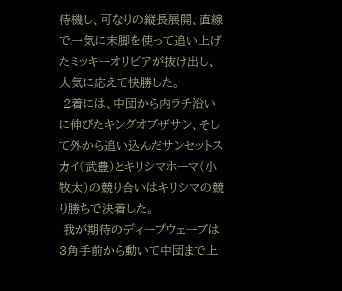待機し、可なりの縦長展開、直線で一気に末脚を使って追い上げたミッキーオリビアが抜け出し、人気に応えて快勝した。
 2着には、中団から内ラチ沿いに伸びたキングオブザサン、そして外から追い込んだサンセットスカイ(武豊)とキリシマホーマ(小牧太)の競り合いはキリシマの競り勝ちで決着した。
 我が期待のディープウェーブは3角手前から動いて中団まで上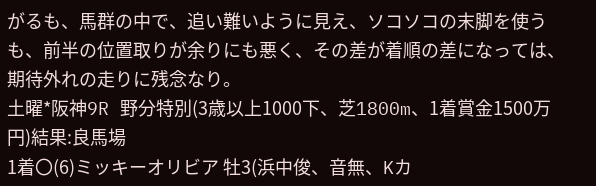がるも、馬群の中で、追い難いように見え、ソコソコの末脚を使うも、前半の位置取りが余りにも悪く、その差が着順の差になっては、期待外れの走りに残念なり。
土曜*阪神9R 野分特別(3歳以上1000下、芝1800m、1着賞金1500万円)結果:良馬場
1着〇(6)ミッキーオリビア 牡3(浜中俊、音無、Kカ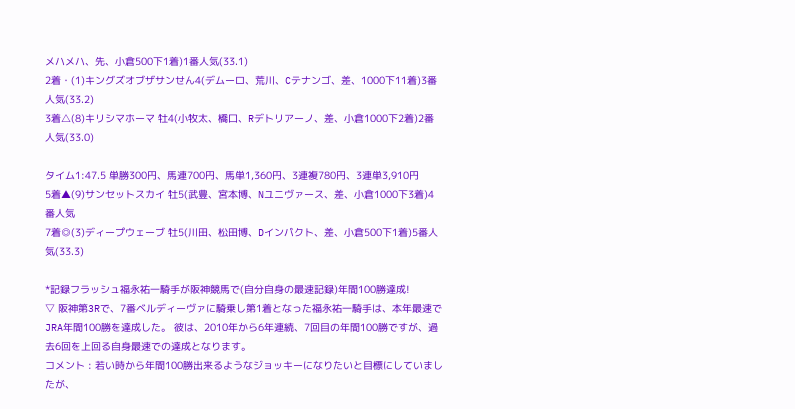メハメハ、先、小倉500下1着)1番人気(33.1)
2着・(1)キングズオブザサンせん4(デムーロ、荒川、Cテナンゴ、差、1000下11着)3番人気(33.2)
3着△(8)キリシマホーマ 牡4(小牧太、橋口、Rデトリアーノ、差、小倉1000下2着)2番人気(33.0)

タイム1:47.5 単勝300円、馬連700円、馬単1,360円、3連複780円、3連単3,910円
5着▲(9)サンセットスカイ 牡5(武豊、宮本博、Nユニヴァース、差、小倉1000下3着)4番人気
7着◎(3)ディープウェーブ 牡5(川田、松田博、Dインパクト、差、小倉500下1着)5番人気(33.3)

*記録フラッシュ福永祐一騎手が阪神競馬で(自分自身の最速記録)年間100勝達成!
▽ 阪神第3Rで、7番ベルディーヴァに騎乗し第1着となった福永祐一騎手は、本年最速でJRA年間100勝を達成した。 彼は、2010年から6年連続、7回目の年間100勝ですが、過去6回を上回る自身最速での達成となります。
コメント : 若い時から年間100勝出来るようなジョッキーになりたいと目標にしていましたが、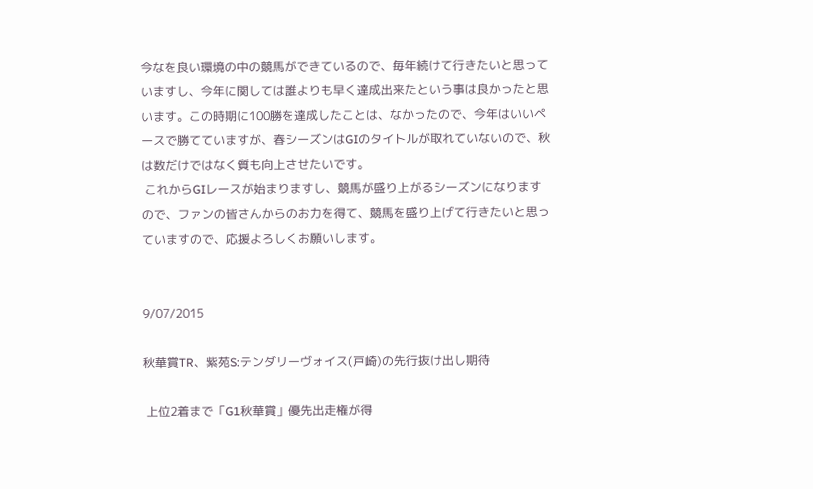今なを良い環境の中の競馬ができているので、毎年続けて行きたいと思っていますし、今年に関しては誰よりも早く達成出来たという事は良かったと思います。この時期に100勝を達成したことは、なかったので、今年はいいペースで勝てていますが、春シーズンはGIのタイトルが取れていないので、秋は数だけではなく質も向上させたいです。
 これからGIレースが始まりますし、競馬が盛り上がるシーズンになりますので、ファンの皆さんからのお力を得て、競馬を盛り上げて行きたいと思っていますので、応援よろしくお願いします。


9/07/2015

秋華賞TR、紫苑S:テンダリーヴォイス(戸崎)の先行抜け出し期待

 上位2着まで「G1秋華賞」優先出走権が得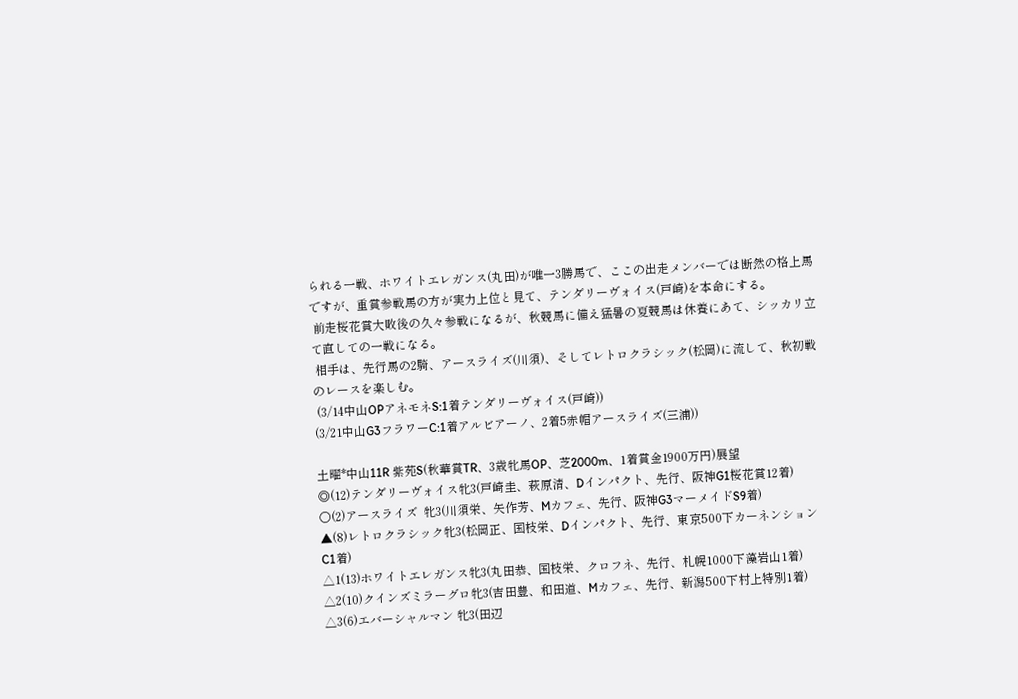られる一戦、ホワイトエレガンス(丸田)が唯一3勝馬で、ここの出走メンバーでは断然の格上馬ですが、重賞参戦馬の方が実力上位と見て、テンダリーヴォイス(戸崎)を本命にする。
 前走桜花賞大敗後の久々参戦になるが、秋競馬に備え猛暑の夏競馬は休養にあて、シッカリ立て直しての一戦になる。
 相手は、先行馬の2騎、アースライズ(川須)、そしてレトロクラシック(松岡)に流して、秋初戦のレースを楽しむ。
 (3/14中山OPアネモネS:1着テンダリーヴォイス(戸崎))
(3/21中山G3フラワーC:1着アルビアーノ、2着5赤帽アースライズ(三浦))

土曜*中山11R 紫苑S(秋華賞TR、3歳牝馬OP、芝2000m、1着賞金1900万円)展望
◎(12)テンダリーヴォイス牝3(戸崎圭、萩原清、Dインパクト、先行、阪神G1桜花賞12着)
〇(2)アースライズ  牝3(川須栄、矢作芳、Mカフェ、先行、阪神G3マーメイドS9着)
▲(8)レトロクラシック牝3(松岡正、国枝栄、Dインパクト、先行、東京500下カーネンションC1着)
△1(13)ホワイトエレガンス牝3(丸田恭、国枝栄、クロフネ、先行、札幌1000下藻岩山1着)
△2(10)クインズミラーグロ牝3(吉田豊、和田道、Mカフェ、先行、新潟500下村上特別1着)
△3(6)エバーシャルマン 牝3(田辺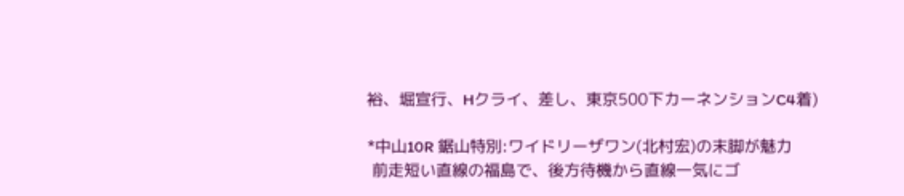裕、堀宣行、Hクライ、差し、東京500下カーネンションC4着)

*中山10R 鋸山特別:ワイドリーザワン(北村宏)の末脚が魅力
 前走短い直線の福島で、後方待機から直線一気にゴ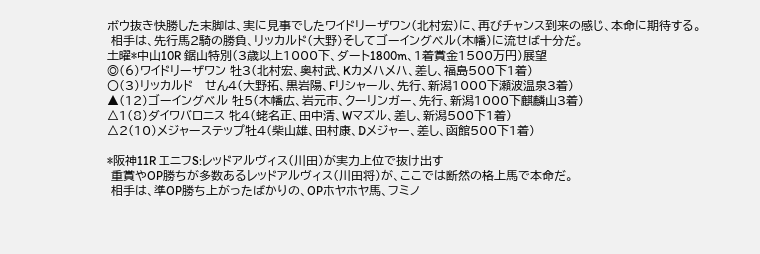ボウ抜き快勝した末脚は、実に見事でしたワイドリーザワン(北村宏)に、再びチャンス到来の感じ、本命に期待する。
 相手は、先行馬2騎の勝負、リッカルド(大野)そしてゴーイングベル(木幡)に流せば十分だ。
土曜*中山10R 鋸山特別(3歳以上1000下、ダート1800m、1着賞金1500万円)展望
◎(6)ワイドリーザワン 牡3(北村宏、奥村武、Kカメハメハ、差し、福島500下1着)
〇(3)リッカルド   せん4(大野拓、黒岩陽、Fリシャール、先行、新潟1000下瀬波温泉3着)
▲(12)ゴーイングベル 牡5(木幡広、岩元市、クーリンガー、先行、新潟1000下麒麟山3着)
△1(8)ダイワバロニス 牝4(蛯名正、田中清、Wマズル、差し、新潟500下1着)
△2(10)メジャーステップ牡4(柴山雄、田村康、Dメジャー、差し、函館500下1着)

*阪神11R エニフS:レッドアルヴィス(川田)が実力上位で抜け出す
 重賞やOP勝ちが多数あるレッドアルヴィス(川田将)が、ここでは断然の格上馬で本命だ。
 相手は、準OP勝ち上がったばかりの、OPホヤホヤ馬、フミノ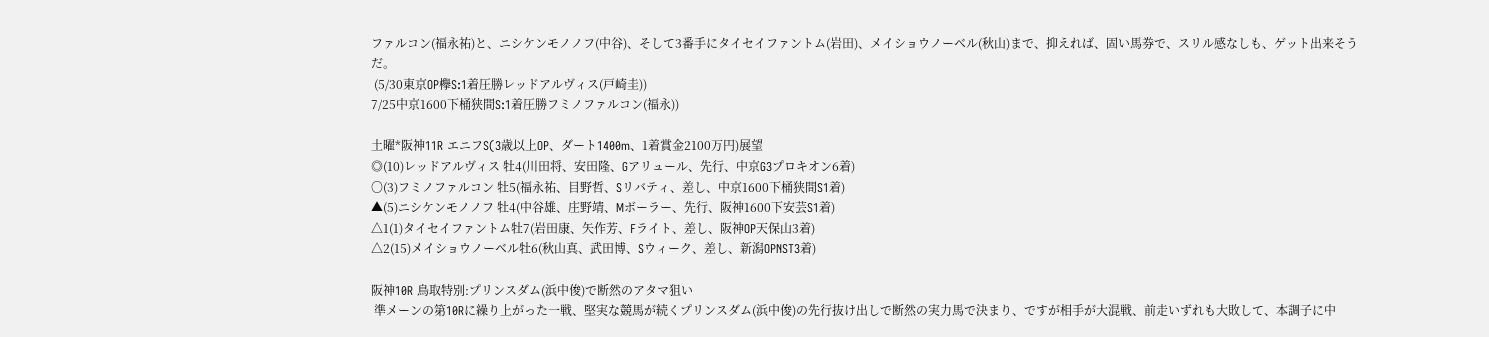ファルコン(福永祐)と、ニシケンモノノフ(中谷)、そして3番手にタイセイファントム(岩田)、メイショウノーベル(秋山)まで、抑えれば、固い馬券で、スリル感なしも、ゲット出来そうだ。
 (5/30東京OP欅S:1着圧勝レッドアルヴィス(戸崎圭))
7/25中京1600下桶狭間S:1着圧勝フミノファルコン(福永))

土曜*阪神11R エニフS(3歳以上OP、ダート1400m、1着賞金2100万円)展望
◎(10)レッドアルヴィス 牡4(川田将、安田隆、Gアリュール、先行、中京G3プロキオン6着)
〇(3)フミノファルコン 牡5(福永祐、目野哲、Sリバティ、差し、中京1600下桶狭間S1着)
▲(5)ニシケンモノノフ 牡4(中谷雄、庄野靖、Mボーラー、先行、阪神1600下安芸S1着)
△1(1)タイセイファントム牡7(岩田康、矢作芳、Fライト、差し、阪神OP天保山3着)
△2(15)メイショウノーベル牡6(秋山真、武田博、Sウィーク、差し、新潟OPNST3着)

阪神10R 鳥取特別:プリンスダム(浜中俊)で断然のアタマ狙い
 準メーンの第10Rに繰り上がった一戦、堅実な競馬が続くプリンスダム(浜中俊)の先行抜け出しで断然の実力馬で決まり、ですが相手が大混戦、前走いずれも大敗して、本調子に中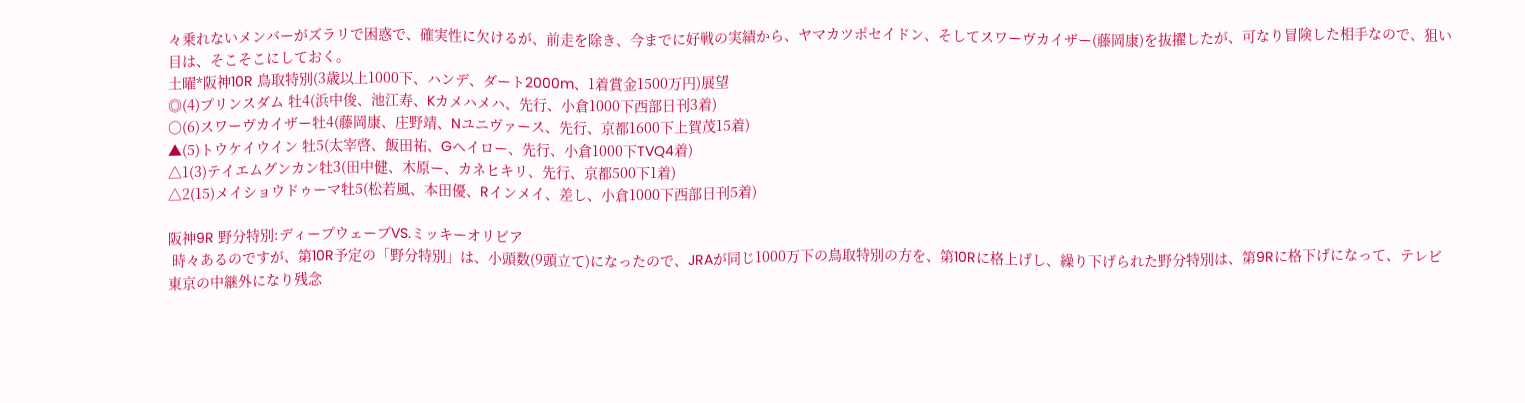々乗れないメンバーがズラリで困惑で、確実性に欠けるが、前走を除き、今までに好戦の実績から、ヤマカツポセイドン、そしてスワーヴカイザー(藤岡康)を抜擢したが、可なり冒険した相手なので、狙い目は、そこそこにしておく。
土曜*阪神10R 鳥取特別(3歳以上1000下、ハンデ、ダート2000m、1着賞金1500万円)展望
◎(4)プリンスダム 牡4(浜中俊、池江寿、Kカメハメハ、先行、小倉1000下西部日刊3着)
〇(6)スワーヴカイザー牡4(藤岡康、庄野靖、Nユニヴァース、先行、京都1600下上賀茂15着)
▲(5)トウケイウイン 牡5(太宰啓、飯田祐、Gヘイロー、先行、小倉1000下TVQ4着)
△1(3)テイエムグンカン牡3(田中健、木原ー、カネヒキリ、先行、京都500下1着)
△2(15)メイショウドゥーマ牡5(松若風、本田優、Rインメイ、差し、小倉1000下西部日刊5着)

阪神9R 野分特別:ディープウェーブVS.ミッキーオリビア
 時々あるのですが、第10R予定の「野分特別」は、小頭数(9頭立て)になったので、JRAが同じ1000万下の鳥取特別の方を、第10Rに格上げし、繰り下げられた野分特別は、第9Rに格下げになって、テレビ東京の中継外になり残念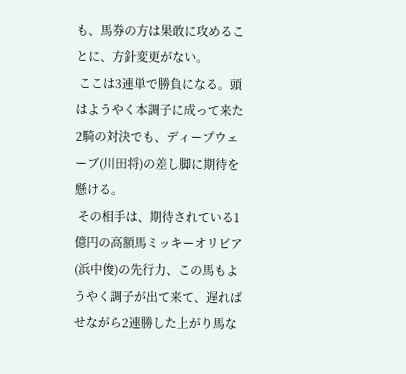も、馬券の方は果敢に攻めることに、方針変更がない。
 ここは3連単で勝負になる。頭はようやく本調子に成って来た2騎の対決でも、ディープウェーブ(川田将)の差し脚に期待を懸ける。
 その相手は、期待されている1億円の高額馬ミッキーオリビア(浜中俊)の先行力、この馬もようやく調子が出て来て、遅ればせながら2連勝した上がり馬な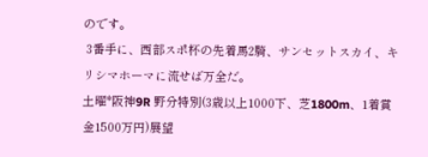のです。
 3番手に、西部スポ杯の先着馬2騎、サンセットスカイ、キリシマホーマに流せば万全だ。
土曜*阪神9R 野分特別(3歳以上1000下、芝1800m、1着賞金1500万円)展望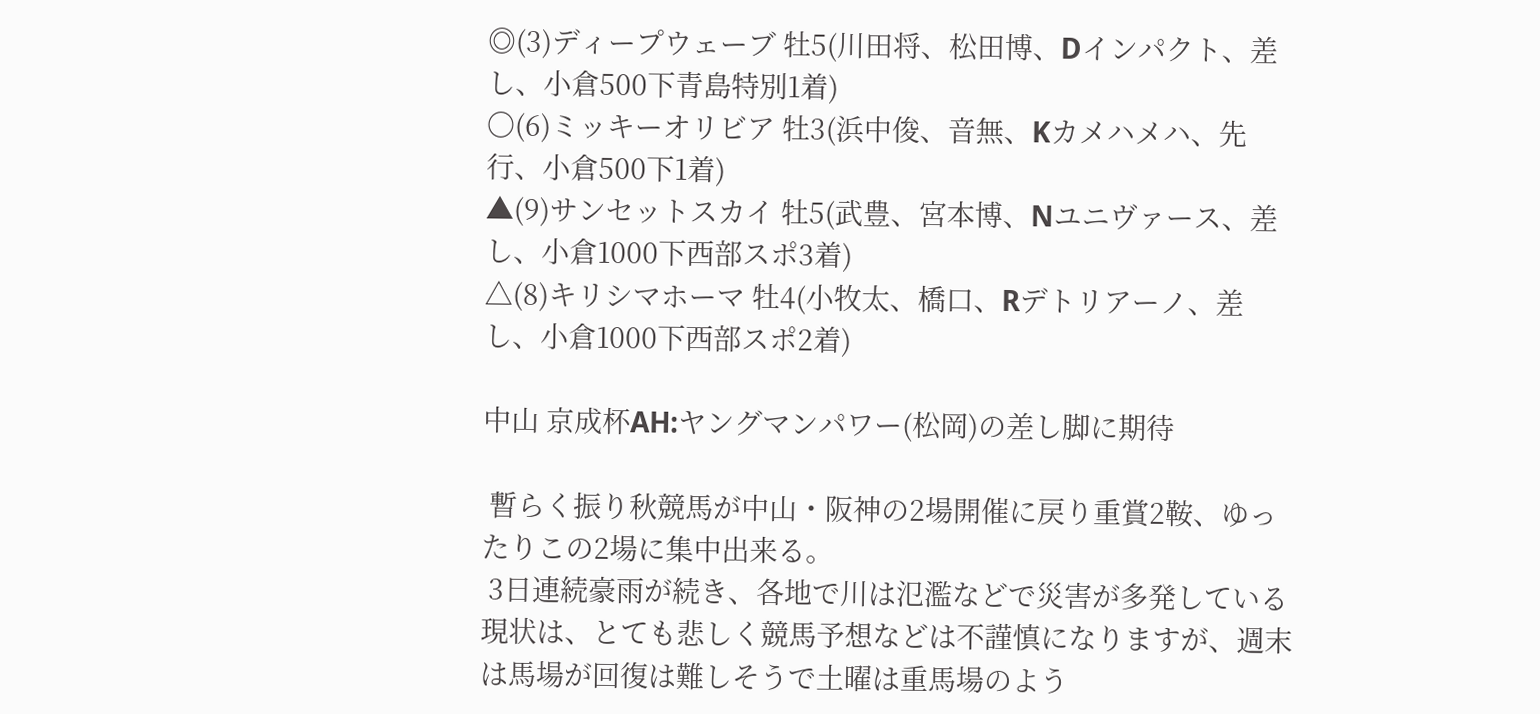◎(3)ディープウェーブ 牡5(川田将、松田博、Dインパクト、差し、小倉500下青島特別1着)
〇(6)ミッキーオリビア 牡3(浜中俊、音無、Kカメハメハ、先行、小倉500下1着)
▲(9)サンセットスカイ 牡5(武豊、宮本博、Nユニヴァース、差し、小倉1000下西部スポ3着)
△(8)キリシマホーマ 牡4(小牧太、橋口、Rデトリアーノ、差し、小倉1000下西部スポ2着)

中山 京成杯AH:ヤングマンパワー(松岡)の差し脚に期待

 暫らく振り秋競馬が中山・阪神の2場開催に戻り重賞2鞍、ゆったりこの2場に集中出来る。
 3日連続豪雨が続き、各地で川は氾濫などで災害が多発している現状は、とても悲しく競馬予想などは不謹慎になりますが、週末は馬場が回復は難しそうで土曜は重馬場のよう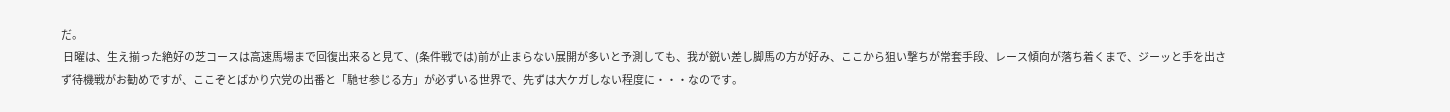だ。
 日曜は、生え揃った絶好の芝コースは高速馬場まで回復出来ると見て、(条件戦では)前が止まらない展開が多いと予測しても、我が鋭い差し脚馬の方が好み、ここから狙い撃ちが常套手段、レース傾向が落ち着くまで、ジーッと手を出さず待機戦がお勧めですが、ここぞとばかり穴党の出番と「馳せ参じる方」が必ずいる世界で、先ずは大ケガしない程度に・・・なのです。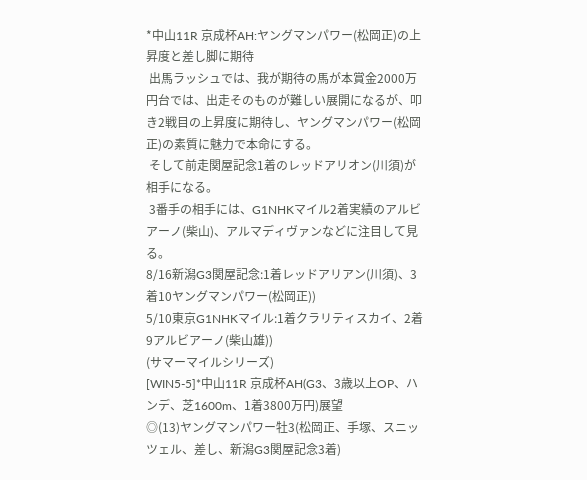*中山11R 京成杯AH:ヤングマンパワー(松岡正)の上昇度と差し脚に期待
 出馬ラッシュでは、我が期待の馬が本賞金2000万円台では、出走そのものが難しい展開になるが、叩き2戦目の上昇度に期待し、ヤングマンパワー(松岡正)の素質に魅力で本命にする。
 そして前走関屋記念1着のレッドアリオン(川須)が相手になる。
 3番手の相手には、G1NHKマイル2着実績のアルビアーノ(柴山)、アルマディヴァンなどに注目して見る。
8/16新潟G3関屋記念:1着レッドアリアン(川須)、3着10ヤングマンパワー(松岡正))
5/10東京G1NHKマイル:1着クラリティスカイ、2着9アルビアーノ(柴山雄))
(サマーマイルシリーズ)
[WIN5-5]*中山11R 京成杯AH(G3、3歳以上OP、ハンデ、芝1600m、1着3800万円)展望
◎(13)ヤングマンパワー牡3(松岡正、手塚、スニッツェル、差し、新潟G3関屋記念3着)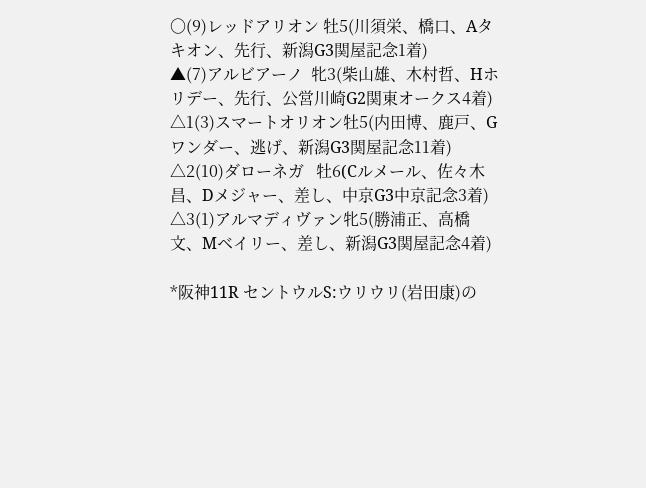〇(9)レッドアリオン 牡5(川須栄、橋口、Aタキオン、先行、新潟G3関屋記念1着)
▲(7)アルビアーノ  牝3(柴山雄、木村哲、Hホリデー、先行、公営川崎G2関東オークス4着)
△1(3)スマートオリオン牡5(内田博、鹿戸、Gワンダー、逃げ、新潟G3関屋記念11着)
△2(10)ダローネガ   牡6(Cルメール、佐々木昌、Dメジャー、差し、中京G3中京記念3着)
△3(1)アルマディヴァン牝5(勝浦正、高橋文、Mベイリー、差し、新潟G3関屋記念4着)

*阪神11R セントウルS:ウリウリ(岩田康)の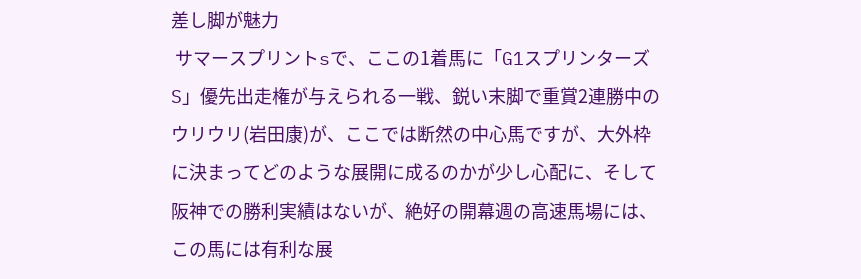差し脚が魅力
 サマースプリントsで、ここの1着馬に「G1スプリンターズS」優先出走権が与えられる一戦、鋭い末脚で重賞2連勝中のウリウリ(岩田康)が、ここでは断然の中心馬ですが、大外枠に決まってどのような展開に成るのかが少し心配に、そして阪神での勝利実績はないが、絶好の開幕週の高速馬場には、この馬には有利な展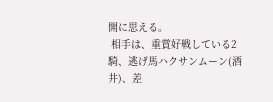開に思える。
 相手は、重賞好戦している2騎、逃げ馬ハクサンムーン(酒井)、差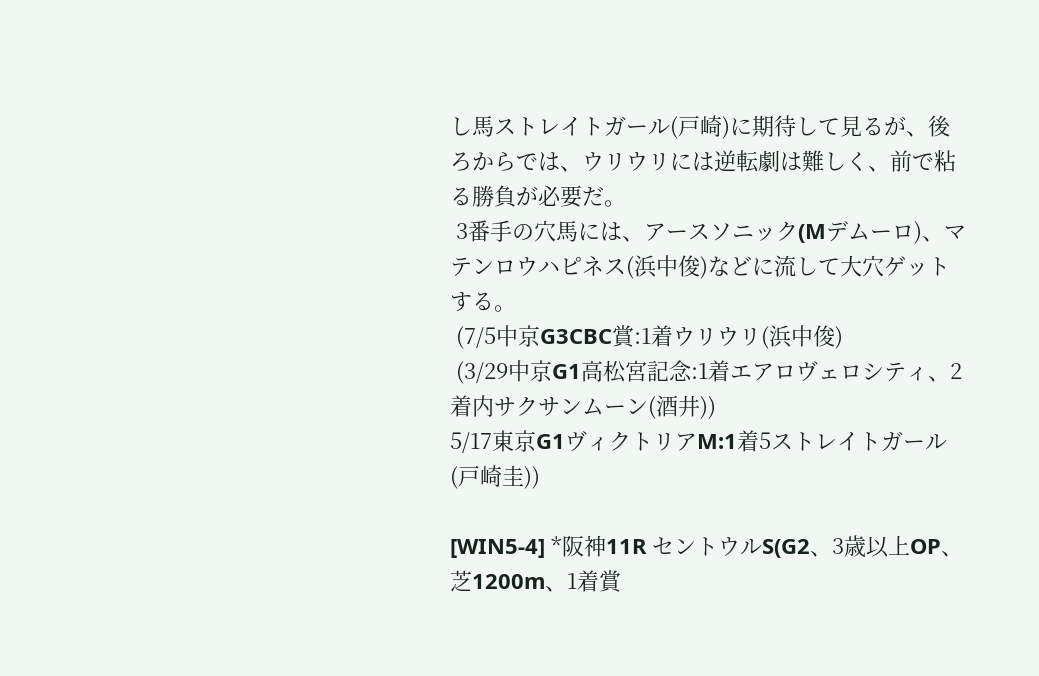し馬ストレイトガール(戸崎)に期待して見るが、後ろからでは、ウリウリには逆転劇は難しく、前で粘る勝負が必要だ。
 3番手の穴馬には、アースソニック(Mデムーロ)、マテンロウハピネス(浜中俊)などに流して大穴ゲットする。
 (7/5中京G3CBC賞:1着ウリウリ(浜中俊)
 (3/29中京G1高松宮記念:1着エアロヴェロシティ、2着内サクサンムーン(酒井))
5/17東京G1ヴィクトリアM:1着5ストレイトガール(戸崎圭))

[WIN5-4] *阪神11R セントウルS(G2、3歳以上OP、芝1200m、1着賞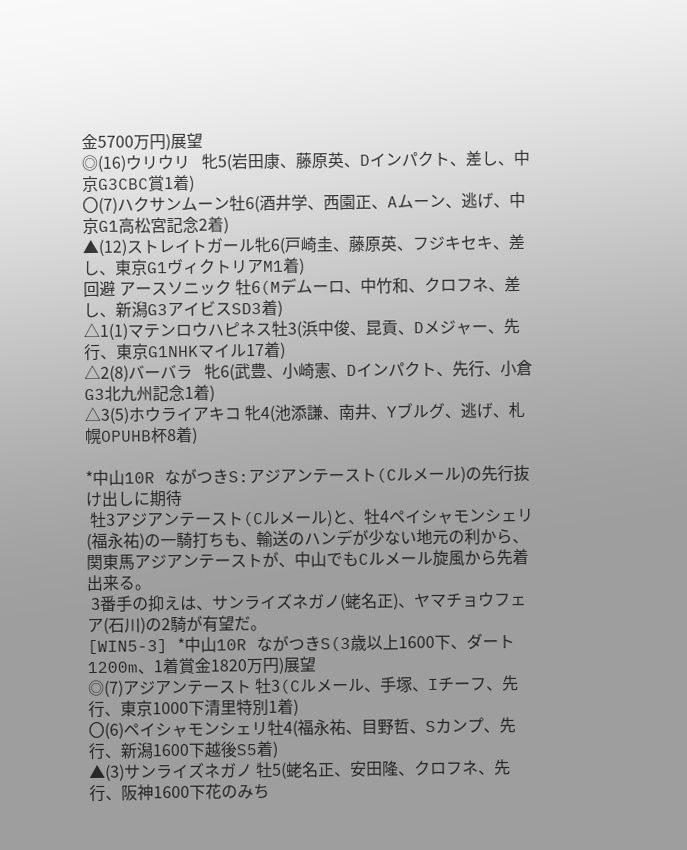金5700万円)展望
◎(16)ウリウリ   牝5(岩田康、藤原英、Dインパクト、差し、中京G3CBC賞1着)
〇(7)ハクサンムーン牡6(酒井学、西園正、Aムーン、逃げ、中京G1高松宮記念2着)
▲(12)ストレイトガール牝6(戸崎圭、藤原英、フジキセキ、差し、東京G1ヴィクトリアM1着)
回避 アースソニック 牡6(Mデムーロ、中竹和、クロフネ、差し、新潟G3アイビスSD3着)
△1(1)マテンロウハピネス牡3(浜中俊、昆貢、Dメジャー、先行、東京G1NHKマイル17着)
△2(8)バーバラ   牝6(武豊、小崎憲、Dインパクト、先行、小倉G3北九州記念1着)
△3(5)ホウライアキコ 牝4(池添謙、南井、Yブルグ、逃げ、札幌OPUHB杯8着)

*中山10R ながつきS:アジアンテースト(Cルメール)の先行抜け出しに期待
 牡3アジアンテースト(Cルメール)と、牡4ペイシャモンシェリ(福永祐)の一騎打ちも、輸送のハンデが少ない地元の利から、関東馬アジアンテーストが、中山でもCルメール旋風から先着出来る。
 3番手の抑えは、サンライズネガノ(蛯名正)、ヤマチョウフェア(石川)の2騎が有望だ。
[WIN5-3] *中山10R ながつきS(3歳以上1600下、ダート1200m、1着賞金1820万円)展望
◎(7)アジアンテースト 牡3(Cルメール、手塚、Iチーフ、先行、東京1000下清里特別1着)
〇(6)ペイシャモンシェリ牡4(福永祐、目野哲、Sカンプ、先行、新潟1600下越後S5着)
▲(3)サンライズネガノ 牡5(蛯名正、安田隆、クロフネ、先行、阪神1600下花のみち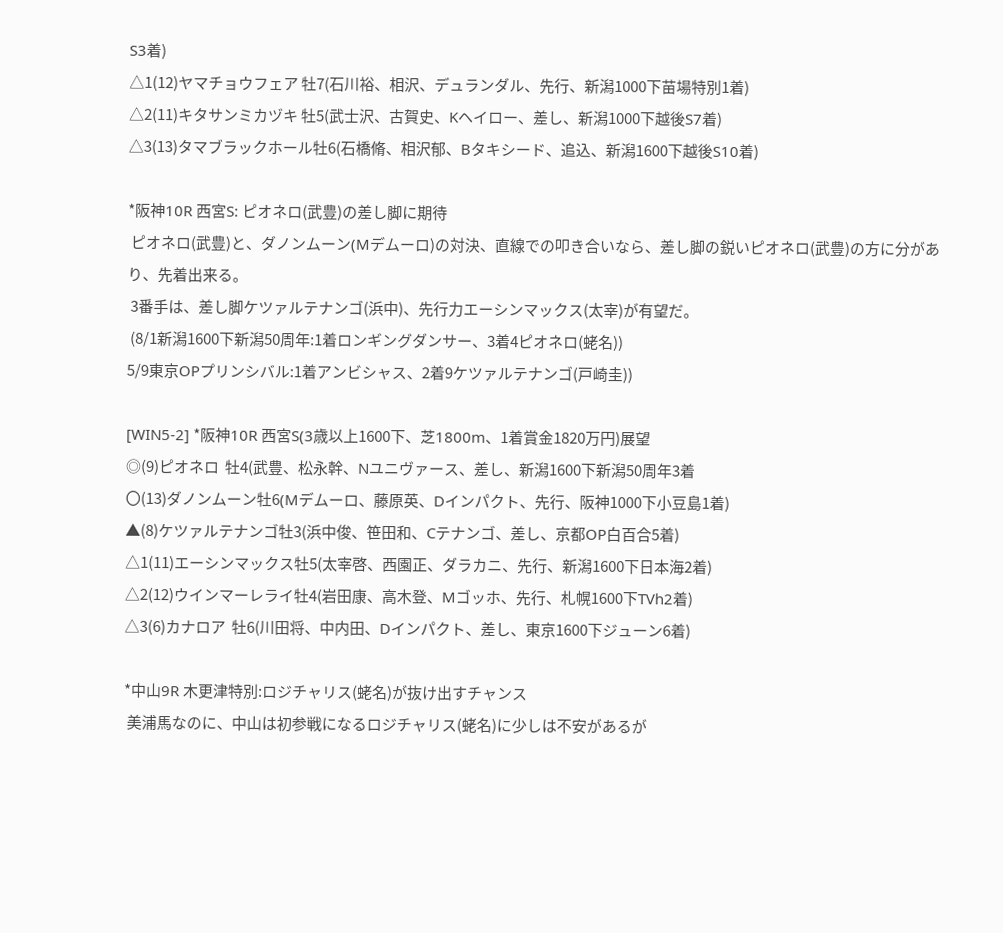S3着)
△1(12)ヤマチョウフェア 牡7(石川裕、相沢、デュランダル、先行、新潟1000下苗場特別1着)
△2(11)キタサンミカヅキ 牡5(武士沢、古賀史、Kヘイロー、差し、新潟1000下越後S7着)
△3(13)タマブラックホール牡6(石橋脩、相沢郁、Bタキシード、追込、新潟1600下越後S10着)

*阪神10R 西宮S: ピオネロ(武豊)の差し脚に期待
 ピオネロ(武豊)と、ダノンムーン(Mデムーロ)の対決、直線での叩き合いなら、差し脚の鋭いピオネロ(武豊)の方に分があり、先着出来る。
 3番手は、差し脚ケツァルテナンゴ(浜中)、先行力エーシンマックス(太宰)が有望だ。
 (8/1新潟1600下新潟50周年:1着ロンギングダンサー、3着4ピオネロ(蛯名))
5/9東京OPプリンシバル:1着アンビシャス、2着9ケツァルテナンゴ(戸崎圭))

[WIN5-2] *阪神10R 西宮S(3歳以上1600下、芝1800m、1着賞金1820万円)展望
◎(9)ピオネロ  牡4(武豊、松永幹、Nユニヴァース、差し、新潟1600下新潟50周年3着
〇(13)ダノンムーン牡6(Mデムーロ、藤原英、Dインパクト、先行、阪神1000下小豆島1着)
▲(8)ケツァルテナンゴ牡3(浜中俊、笹田和、Cテナンゴ、差し、京都OP白百合5着)
△1(11)エーシンマックス牡5(太宰啓、西園正、ダラカニ、先行、新潟1600下日本海2着)
△2(12)ウインマーレライ牡4(岩田康、高木登、Mゴッホ、先行、札幌1600下TVh2着)
△3(6)カナロア  牡6(川田将、中内田、Dインパクト、差し、東京1600下ジューン6着)

*中山9R 木更津特別:ロジチャリス(蛯名)が抜け出すチャンス
 美浦馬なのに、中山は初参戦になるロジチャリス(蛯名)に少しは不安があるが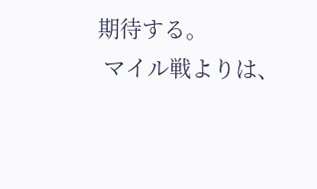期待する。
 マイル戦よりは、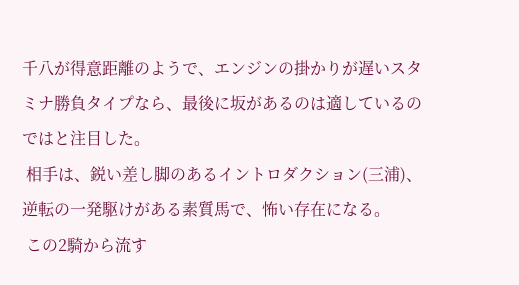千八が得意距離のようで、エンジンの掛かりが遅いスタミナ勝負タイプなら、最後に坂があるのは適しているのではと注目した。
 相手は、鋭い差し脚のあるイントロダクション(三浦)、逆転の一発駆けがある素質馬で、怖い存在になる。
 この2騎から流す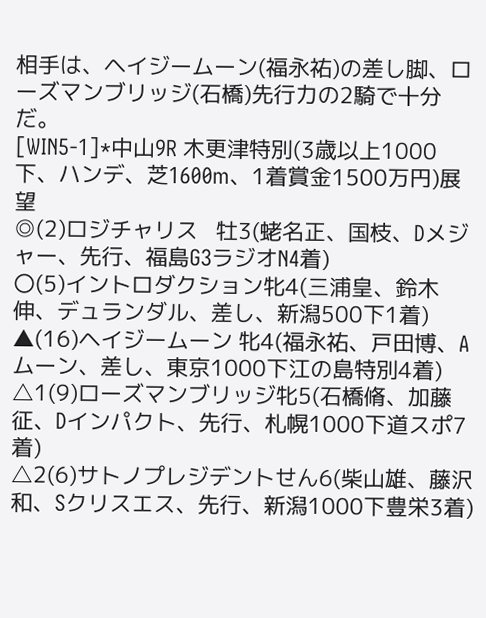相手は、ヘイジームーン(福永祐)の差し脚、ローズマンブリッジ(石橋)先行力の2騎で十分だ。
[WIN5-1]*中山9R 木更津特別(3歳以上1000下、ハンデ、芝1600m、1着賞金1500万円)展望
◎(2)ロジチャリス   牡3(蛯名正、国枝、Dメジャー、先行、福島G3ラジオN4着)
〇(5)イントロダクション牝4(三浦皇、鈴木伸、デュランダル、差し、新潟500下1着)
▲(16)ヘイジームーン 牝4(福永祐、戸田博、Aムーン、差し、東京1000下江の島特別4着)
△1(9)ローズマンブリッジ牝5(石橋脩、加藤征、Dインパクト、先行、札幌1000下道スポ7着)
△2(6)サトノプレジデントせん6(柴山雄、藤沢和、Sクリスエス、先行、新潟1000下豊栄3着)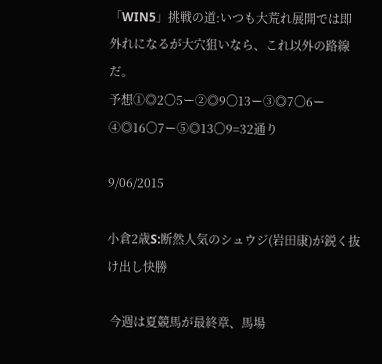「WIN5」挑戦の道:いつも大荒れ展開では即外れになるが大穴狙いなら、これ以外の路線だ。
予想①◎2〇5ー②◎9〇13ー③◎7〇6ー④◎16〇7ー⑤◎13〇9=32通り

9/06/2015

小倉2歳S:断然人気のシュウジ(岩田康)が鋭く抜け出し快勝

 今週は夏競馬が最終章、馬場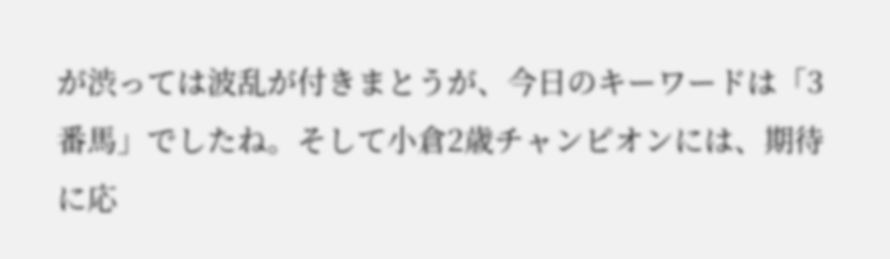が渋っては波乱が付きまとうが、今日のキーワードは「3番馬」でしたね。そして小倉2歳チャンピオンには、期待に応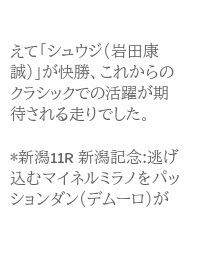えて「シュウジ(岩田康誠)」が快勝、これからのクラシックでの活躍が期待される走りでした。

*新潟11R 新潟記念:逃げ込むマイネルミラノをパッションダン(デムーロ)が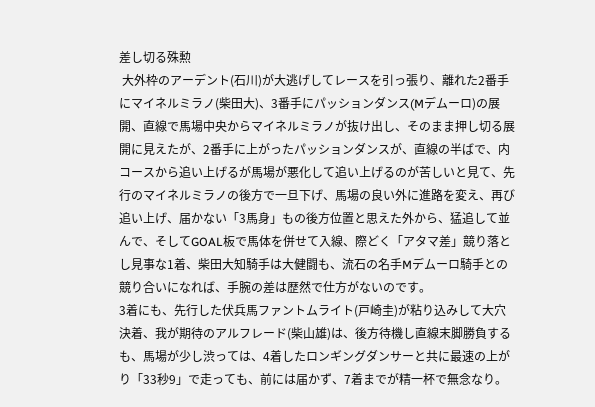差し切る殊勲
 大外枠のアーデント(石川)が大逃げしてレースを引っ張り、離れた2番手にマイネルミラノ(柴田大)、3番手にパッションダンス(Mデムーロ)の展開、直線で馬場中央からマイネルミラノが抜け出し、そのまま押し切る展開に見えたが、2番手に上がったパッションダンスが、直線の半ばで、内コースから追い上げるが馬場が悪化して追い上げるのが苦しいと見て、先行のマイネルミラノの後方で一旦下げ、馬場の良い外に進路を変え、再び追い上げ、届かない「3馬身」もの後方位置と思えた外から、猛追して並んで、そしてGOAL板で馬体を併せて入線、際どく「アタマ差」競り落とし見事な1着、柴田大知騎手は大健闘も、流石の名手Mデムーロ騎手との競り合いになれば、手腕の差は歴然で仕方がないのです。
3着にも、先行した伏兵馬ファントムライト(戸崎圭)が粘り込みして大穴決着、我が期待のアルフレード(柴山雄)は、後方待機し直線末脚勝負するも、馬場が少し渋っては、4着したロンギングダンサーと共に最速の上がり「33秒9」で走っても、前には届かず、7着までが精一杯で無念なり。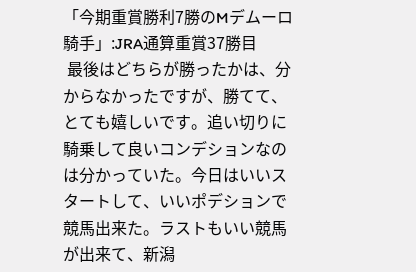「今期重賞勝利7勝のMデムーロ騎手」:JRA通算重賞37勝目
 最後はどちらが勝ったかは、分からなかったですが、勝てて、とても嬉しいです。追い切りに騎乗して良いコンデションなのは分かっていた。今日はいいスタートして、いいポデションで競馬出来た。ラストもいい競馬が出来て、新潟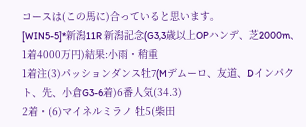コースは(この馬に)合っていると思います。
[WIN5-5]*新潟11R 新潟記念(G3,3歳以上OPハンデ、芝2000m、1着4000万円)結果:小雨・稍重
1着注(3)パッションダンス牡7(Mデムーロ、友道、Dインパクト、先、小倉G3-6着)6番人気(34.3)
2着・(6)マイネルミラノ 牡5(柴田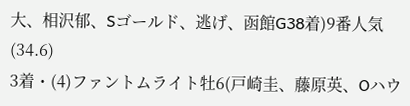大、相沢郁、Sゴールド、逃げ、函館G38着)9番人気(34.6)
3着・(4)ファントムライト牡6(戸崎圭、藤原英、Oハウ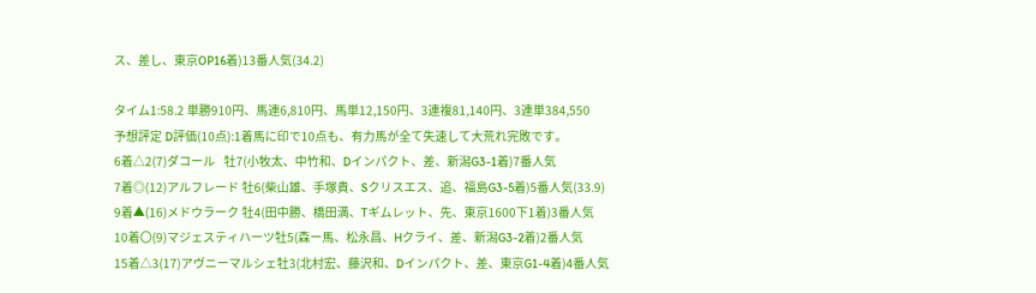ス、差し、東京OP16着)13番人気(34.2)

タイム1:58.2 単勝910円、馬連6,810円、馬単12,150円、3連複81,140円、3連単384,550
予想評定 D評価(10点):1着馬に印で10点も、有力馬が全て失速して大荒れ完敗です。
6着△2(7)ダコール   牡7(小牧太、中竹和、Dインパクト、差、新潟G3-1着)7番人気
7着◎(12)アルフレード 牡6(柴山雄、手塚貴、Sクリスエス、追、福島G3-5着)5番人気(33.9)
9着▲(16)メドウラーク 牡4(田中勝、橋田満、Tギムレット、先、東京1600下1着)3番人気
10着〇(9)マジェスティハーツ牡5(森ー馬、松永昌、Hクライ、差、新潟G3-2着)2番人気
15着△3(17)アヴニーマルシェ牡3(北村宏、藤沢和、Dインパクト、差、東京G1-4着)4番人気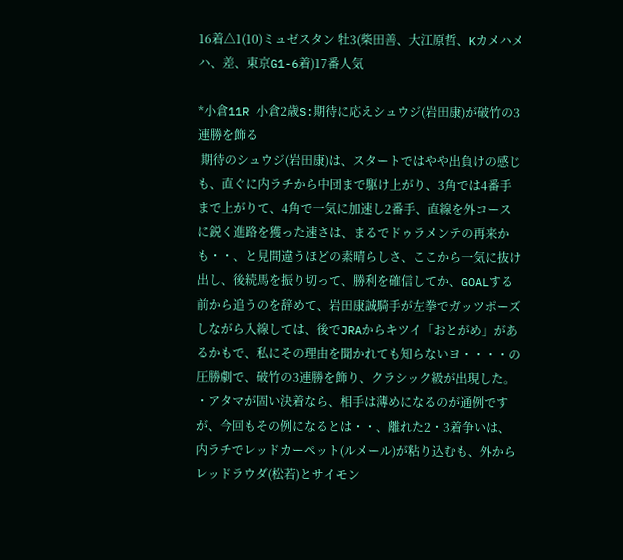16着△1(10)ミュゼスタン 牡3(柴田善、大江原哲、Kカメハメハ、差、東京G1-6着)17番人気

*小倉11R 小倉2歳S:期待に応えシュウジ(岩田康)が破竹の3連勝を飾る
 期待のシュウジ(岩田康)は、スタートではやや出負けの感じも、直ぐに内ラチから中団まで駆け上がり、3角では4番手まで上がりて、4角で一気に加速し2番手、直線を外コースに鋭く進路を獲った速さは、まるでドゥラメンテの再来かも・・、と見間違うほどの素晴らしさ、ここから一気に抜け出し、後続馬を振り切って、勝利を確信してか、GOALする前から追うのを辞めて、岩田康誠騎手が左拳でガッツポーズしながら入線しては、後でJRAからキツイ「おとがめ」があるかもで、私にその理由を聞かれても知らないヨ・・・・の圧勝劇で、破竹の3連勝を飾り、クラシック級が出現した。
・アタマが固い決着なら、相手は薄めになるのが通例ですが、今回もその例になるとは・・、離れた2・3着争いは、内ラチでレッドカーペット(ルメール)が粘り込むも、外からレッドラウダ(松若)とサイモン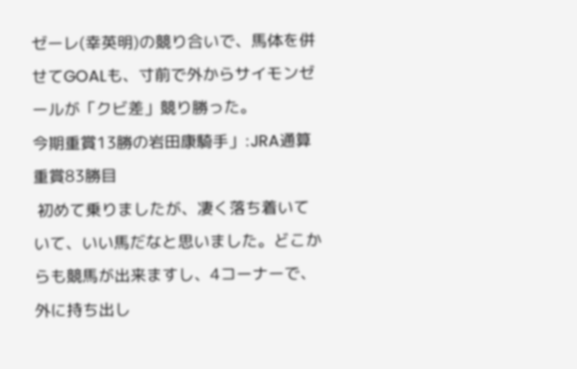ゼーレ(幸英明)の競り合いで、馬体を併せてGOALも、寸前で外からサイモンゼールが「クビ差」競り勝った。
今期重賞13勝の岩田康騎手」:JRA通算重賞83勝目
 初めて乗りましたが、凄く落ち着いていて、いい馬だなと思いました。どこからも競馬が出来ますし、4コーナーで、外に持ち出し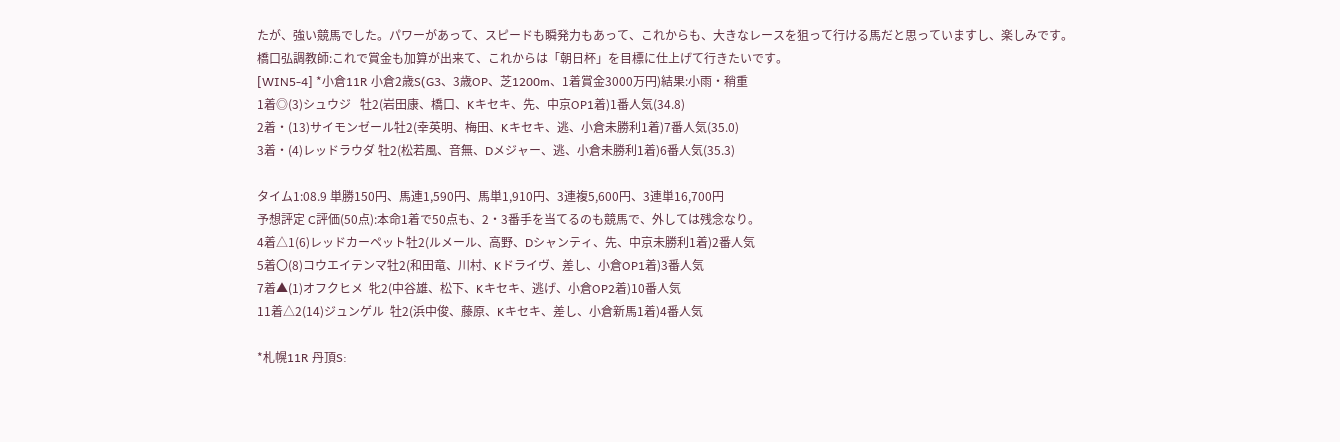たが、強い競馬でした。パワーがあって、スピードも瞬発力もあって、これからも、大きなレースを狙って行ける馬だと思っていますし、楽しみです。
橋口弘調教師:これで賞金も加算が出来て、これからは「朝日杯」を目標に仕上げて行きたいです。
[WIN5-4] *小倉11R 小倉2歳S(G3、3歳OP、芝1200m、1着賞金3000万円)結果:小雨・稍重
1着◎(3)シュウジ   牡2(岩田康、橋口、Kキセキ、先、中京OP1着)1番人気(34.8)
2着・(13)サイモンゼール牡2(幸英明、梅田、Kキセキ、逃、小倉未勝利1着)7番人気(35.0)
3着・(4)レッドラウダ 牡2(松若風、音無、Dメジャー、逃、小倉未勝利1着)6番人気(35.3)

タイム1:08.9 単勝150円、馬連1,590円、馬単1,910円、3連複5,600円、3連単16,700円
予想評定 C評価(50点):本命1着で50点も、2・3番手を当てるのも競馬で、外しては残念なり。
4着△1(6)レッドカーペット牡2(ルメール、高野、Dシャンティ、先、中京未勝利1着)2番人気
5着〇(8)コウエイテンマ牡2(和田竜、川村、Kドライヴ、差し、小倉OP1着)3番人気
7着▲(1)オフクヒメ  牝2(中谷雄、松下、Kキセキ、逃げ、小倉OP2着)10番人気
11着△2(14)ジュンゲル  牡2(浜中俊、藤原、Kキセキ、差し、小倉新馬1着)4番人気

*札幌11R 丹頂S: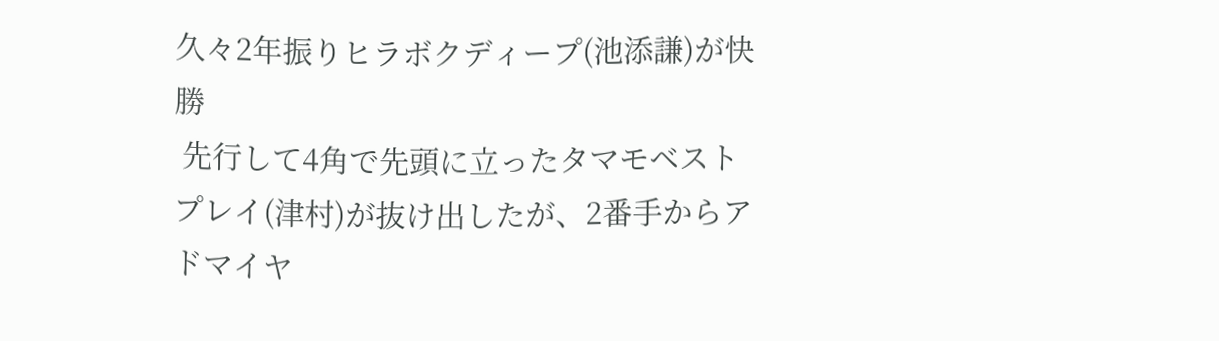久々2年振りヒラボクディープ(池添謙)が快勝
 先行して4角で先頭に立ったタマモベストプレイ(津村)が抜け出したが、2番手からアドマイヤ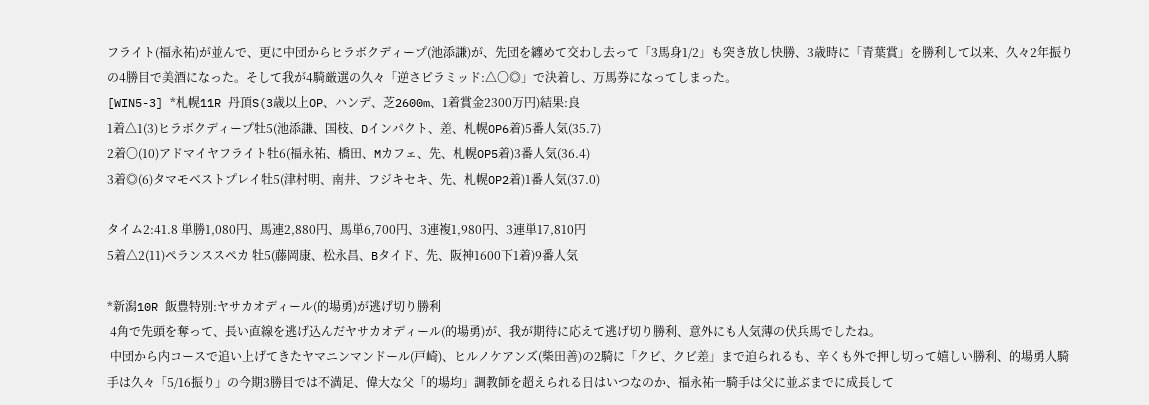フライト(福永祐)が並んで、更に中団からヒラボクディープ(池添謙)が、先団を纏めて交わし去って「3馬身1/2」も突き放し快勝、3歳時に「青葉賞」を勝利して以来、久々2年振りの4勝目で美酒になった。そして我が4騎厳選の久々「逆さピラミッド:△〇◎」で決着し、万馬券になってしまった。
[WIN5-3] *札幌11R 丹頂S(3歳以上OP、ハンデ、芝2600m、1着賞金2300万円)結果:良
1着△1(3)ヒラボクディープ牡5(池添謙、国枝、Dインパクト、差、札幌OP6着)5番人気(35.7)
2着〇(10)アドマイヤフライト牡6(福永祐、橋田、Mカフェ、先、札幌OP5着)3番人気(36.4)
3着◎(6)タマモベストプレイ牡5(津村明、南井、フジキセキ、先、札幌OP2着)1番人気(37.0)

タイム2:41.8 単勝1,080円、馬連2,880円、馬単6,700円、3連複1,980円、3連単17,810円
5着△2(11)ペランススペカ 牡5(藤岡康、松永昌、Bタイド、先、阪神1600下1着)9番人気

*新潟10R 飯豊特別:ヤサカオディール(的場勇)が逃げ切り勝利
 4角で先頭を奪って、長い直線を逃げ込んだヤサカオディール(的場勇)が、我が期待に応えて逃げ切り勝利、意外にも人気薄の伏兵馬でしたね。
 中団から内コースで追い上げてきたヤマニンマンドール(戸崎)、ヒルノケアンズ(柴田善)の2騎に「クビ、クビ差」まで迫られるも、辛くも外で押し切って嬉しい勝利、的場勇人騎手は久々「5/16振り」の今期3勝目では不満足、偉大な父「的場均」調教師を超えられる日はいつなのか、福永祐一騎手は父に並ぶまでに成長して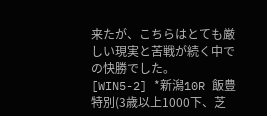来たが、こちらはとても厳しい現実と苦戦が続く中での快勝でした。
[WIN5-2] *新潟10R 飯豊特別(3歳以上1000下、芝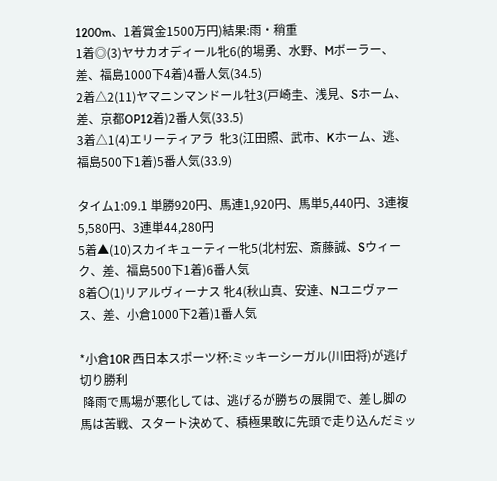1200m、1着賞金1500万円)結果:雨・稍重
1着◎(3)ヤサカオディール牝6(的場勇、水野、Mボーラー、差、福島1000下4着)4番人気(34.5)
2着△2(11)ヤマニンマンドール牡3(戸崎圭、浅見、Sホーム、差、京都OP12着)2番人気(33.5)
3着△1(4)エリーティアラ  牝3(江田照、武市、Kホーム、逃、福島500下1着)5番人気(33.9)

タイム1:09.1 単勝920円、馬連1,920円、馬単5,440円、3連複5,580円、3連単44,280円
5着▲(10)スカイキューティー牝5(北村宏、斎藤誠、Sウィーク、差、福島500下1着)6番人気
8着〇(1)リアルヴィーナス 牝4(秋山真、安達、Nユニヴァース、差、小倉1000下2着)1番人気

*小倉10R 西日本スポーツ杯:ミッキーシーガル(川田将)が逃げ切り勝利
 降雨で馬場が悪化しては、逃げるが勝ちの展開で、差し脚の馬は苦戦、スタート決めて、積極果敢に先頭で走り込んだミッ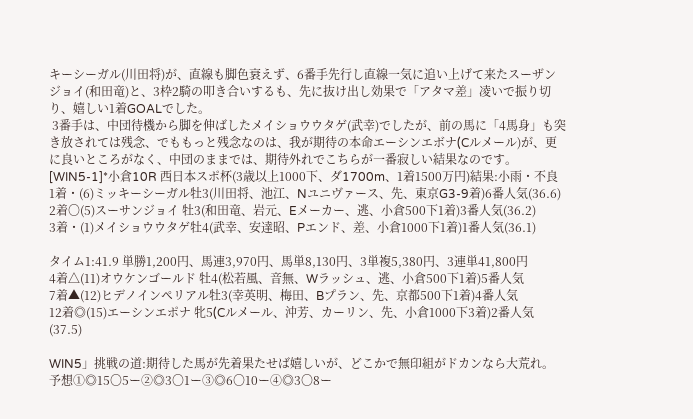キーシーガル(川田将)が、直線も脚色衰えず、6番手先行し直線一気に追い上げて来たスーザンジョイ(和田竜)と、3枠2騎の叩き合いするも、先に抜け出し効果で「アタマ差」凌いで振り切り、嬉しい1着GOALでした。
 3番手は、中団待機から脚を伸ばしたメイショウウタゲ(武幸)でしたが、前の馬に「4馬身」も突き放されては残念、でももっと残念なのは、我が期待の本命エーシンエボナ(Cルメール)が、更に良いところがなく、中団のままでは、期待外れでこちらが一番寂しい結果なのです。
[WIN5-1]*小倉10R 西日本スポ杯(3歳以上1000下、ダ1700m、1着1500万円)結果:小雨・不良
1着・(6)ミッキーシーガル牡3(川田将、池江、Nユニヴァース、先、東京G3-9着)6番人気(36.6)
2着〇(5)スーサンジョイ 牡3(和田竜、岩元、Eメーカー、逃、小倉500下1着)3番人気(36.2)
3着・(1)メイショウウタゲ牡4(武幸、安達昭、Pエンド、差、小倉1000下1着)1番人気(36.1)

タイム1:41.9 単勝1,200円、馬連3,970円、馬単8,130円、3単複5,380円、3連単41,800円
4着△(11)オウケンゴールド 牡4(松若風、音無、Wラッシュ、逃、小倉500下1着)5番人気
7着▲(12)ヒデノインペリアル牡3(幸英明、梅田、Bプラン、先、京都500下1着)4番人気
12着◎(15)エーシンエポナ 牝5(Cルメール、沖芳、カーリン、先、小倉1000下3着)2番人気(37.5)

WIN5」挑戦の道:期待した馬が先着果たせば嬉しいが、どこかで無印組がドカンなら大荒れ。
予想①◎15〇5ー②◎3〇1ー③◎6〇10ー④◎3〇8ー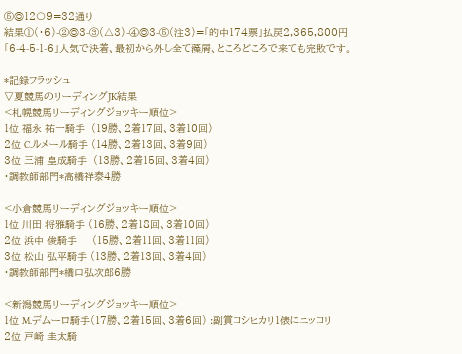⑤◎12〇9=32通り
結果①(・6)-②◎3-③(△3)-④◎3-⑤(注3)=「的中174票」払戻2,365,800円
「6-4-5-1-6」人気で決着、最初から外し全て藻屑、ところどころで来ても完敗です。

*記録フラッシュ
▽夏競馬のリーディングJK結果
<札幌競馬リーディングジョッキー順位>
1位 福永 祐一騎手  (19勝、2着17回、3着10回)
2位 C.ルメール騎手 (14勝、2着13回、3着9回)
3位 三浦 皇成騎手  (13勝、2着15回、3着4回)
・調教師部門*高橋祥泰4勝

<小倉競馬リーディングジョッキー順位>
1位 川田 将雅騎手 (16勝、2着18回、3着10回)
2位 浜中 俊騎手     (15勝、2着11回、3着11回)
3位 松山 弘平騎手 (13勝、2着13回、3着4回)
・調教師部門*橋口弘次郎6勝

<新潟競馬リーディングジョッキー順位>
1位 M.デムーロ騎手(17勝、2着15回、3着6回) :副賞コシヒカリ1俵にニッコリ
2位 戸崎 圭太騎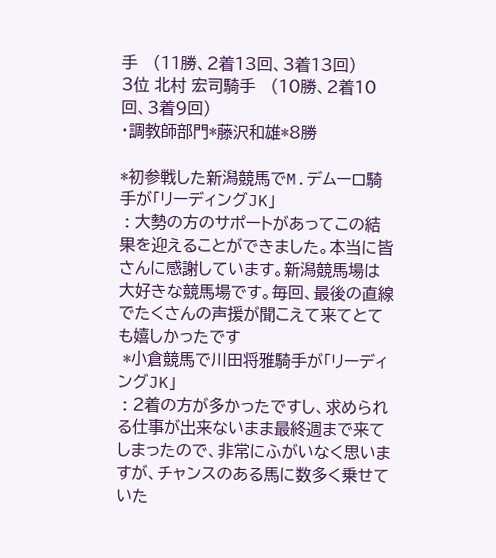手   (11勝、2着13回、3着13回)
3位 北村 宏司騎手   (10勝、2着10回、3着9回)
・調教師部門*藤沢和雄*8勝

*初参戦した新潟競馬でM.デムーロ騎手が「リーディングJK」
 : 大勢の方のサポートがあってこの結果を迎えることができました。本当に皆さんに感謝しています。新潟競馬場は大好きな競馬場です。毎回、最後の直線でたくさんの声援が聞こえて来てとても嬉しかったです
 *小倉競馬で川田将雅騎手が「リーディングJK」
 : 2着の方が多かったですし、求められる仕事が出来ないまま最終週まで来てしまったので、非常にふがいなく思いますが、チャンスのある馬に数多く乗せていた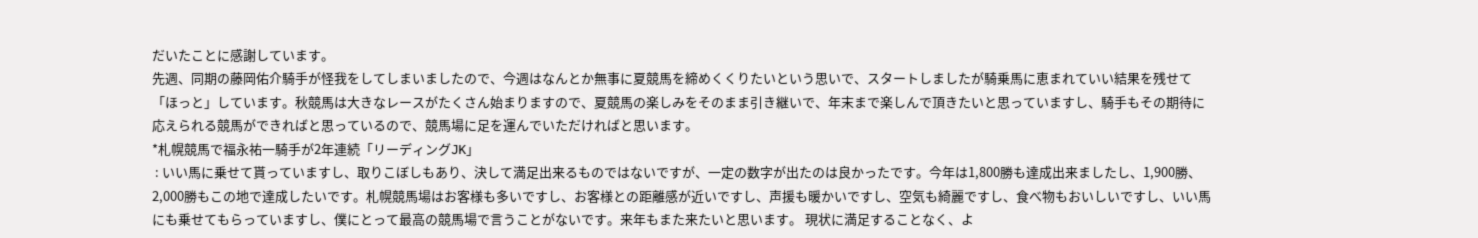だいたことに感謝しています。
先週、同期の藤岡佑介騎手が怪我をしてしまいましたので、今週はなんとか無事に夏競馬を締めくくりたいという思いで、スタートしましたが騎乗馬に恵まれていい結果を残せて「ほっと」しています。秋競馬は大きなレースがたくさん始まりますので、夏競馬の楽しみをそのまま引き継いで、年末まで楽しんで頂きたいと思っていますし、騎手もその期待に応えられる競馬ができればと思っているので、競馬場に足を運んでいただければと思います。
*札幌競馬で福永祐一騎手が2年連続「リーディングJK」
 : いい馬に乗せて貰っていますし、取りこぼしもあり、決して満足出来るものではないですが、一定の数字が出たのは良かったです。今年は1,800勝も達成出来ましたし、1,900勝、2,000勝もこの地で達成したいです。札幌競馬場はお客様も多いですし、お客様との距離感が近いですし、声援も暖かいですし、空気も綺麗ですし、食べ物もおいしいですし、いい馬にも乗せてもらっていますし、僕にとって最高の競馬場で言うことがないです。来年もまた来たいと思います。 現状に満足することなく、よ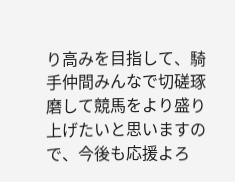り高みを目指して、騎手仲間みんなで切磋琢磨して競馬をより盛り上げたいと思いますので、今後も応援よろ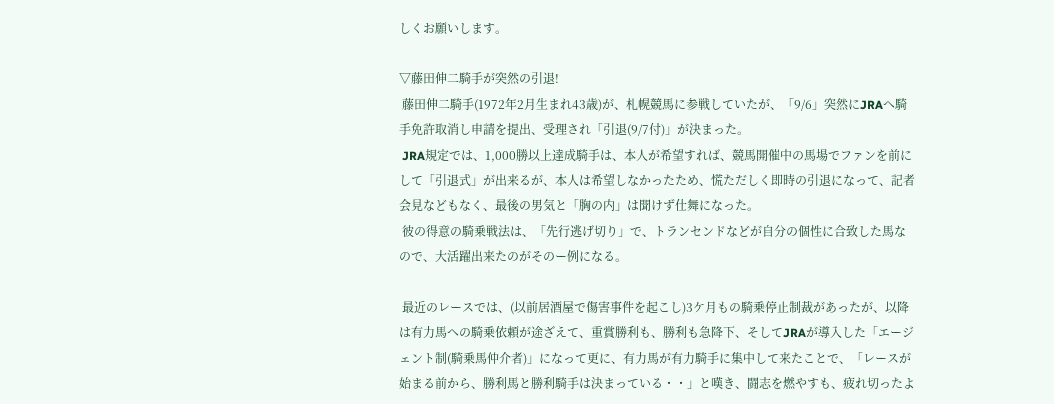しくお願いします。

▽藤田伸二騎手が突然の引退!
 藤田伸二騎手(1972年2月生まれ43歳)が、札幌競馬に参戦していたが、「9/6」突然にJRAへ騎手免許取消し申請を提出、受理され「引退(9/7付)」が決まった。
 JRA規定では、1,000勝以上達成騎手は、本人が希望すれば、競馬開催中の馬場でファンを前にして「引退式」が出来るが、本人は希望しなかったため、慌ただしく即時の引退になって、記者会見などもなく、最後の男気と「胸の内」は聞けず仕舞になった。
 彼の得意の騎乗戦法は、「先行逃げ切り」で、トランセンドなどが自分の個性に合致した馬なので、大活躍出来たのがそのー例になる。

 最近のレースでは、(以前居酒屋で傷害事件を起こし)3ケ月もの騎乗停止制裁があったが、以降は有力馬への騎乗依頼が途ざえて、重賞勝利も、勝利も急降下、そしてJRAが導入した「エージェント制(騎乗馬仲介者)」になって更に、有力馬が有力騎手に集中して来たことで、「レースが始まる前から、勝利馬と勝利騎手は決まっている・・」と嘆き、闘志を燃やすも、疲れ切ったよ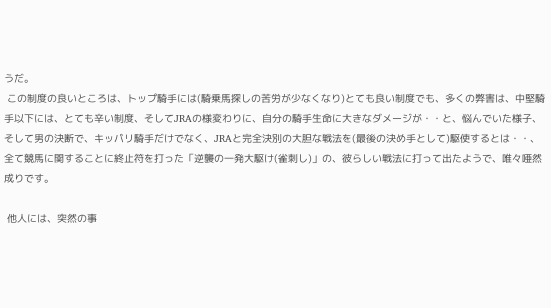うだ。
 この制度の良いところは、トップ騎手には(騎乗馬探しの苦労が少なくなり)とても良い制度でも、多くの弊害は、中堅騎手以下には、とても辛い制度、そしてJRAの様変わりに、自分の騎手生命に大きなダメージが・・と、悩んでいた様子、そして男の決断で、キッパリ騎手だけでなく、JRAと完全決別の大胆な戦法を(最後の決め手として)駆使するとは・・、全て競馬に関することに終止符を打った「逆襲の一発大駆け(雀刺し)」の、彼らしい戦法に打って出たようで、唯々唖然成りです。

 他人には、突然の事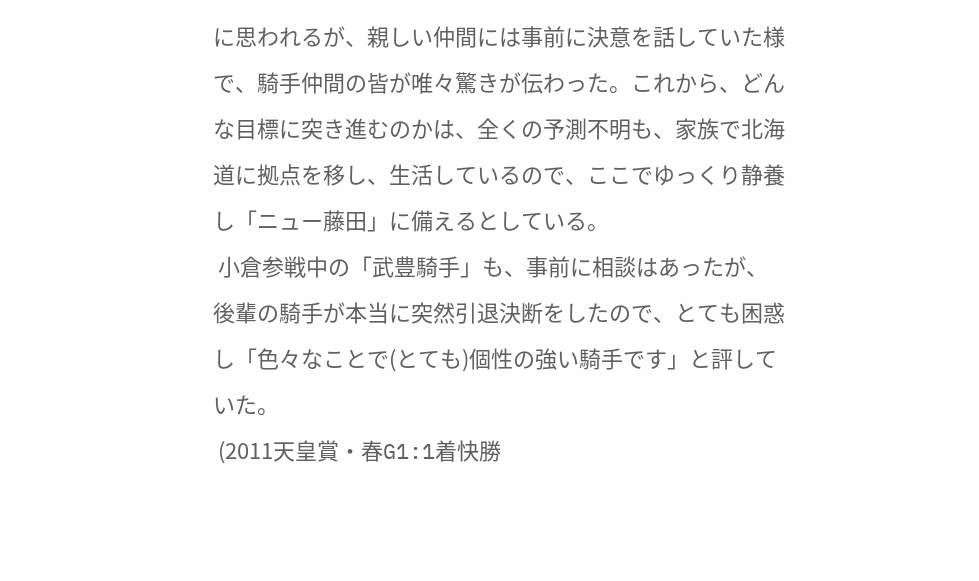に思われるが、親しい仲間には事前に決意を話していた様で、騎手仲間の皆が唯々驚きが伝わった。これから、どんな目標に突き進むのかは、全くの予測不明も、家族で北海道に拠点を移し、生活しているので、ここでゆっくり静養し「ニュー藤田」に備えるとしている。
 小倉参戦中の「武豊騎手」も、事前に相談はあったが、後輩の騎手が本当に突然引退決断をしたので、とても困惑し「色々なことで(とても)個性の強い騎手です」と評していた。
 (2011天皇賞・春G1:1着快勝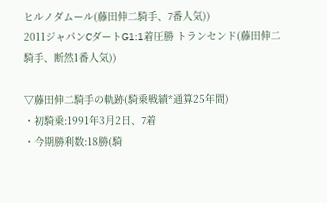ヒルノダムール(藤田伸二騎手、7番人気))
2011ジャパンCダートG1:1着圧勝 トランセンド(藤田伸二騎手、断然1番人気))

▽藤田伸二騎手の軌跡(騎乗戦績*通算25年間)
・初騎乗:1991年3月2日、7着
・今期勝利数:18勝(騎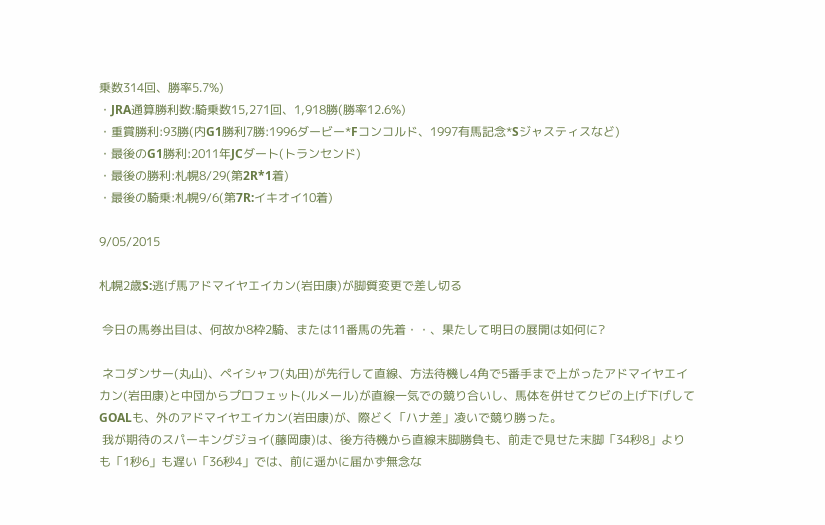乗数314回、勝率5.7%)
・JRA通算勝利数:騎乗数15,271回、1,918勝(勝率12.6%)
・重賞勝利:93勝(内G1勝利7勝:1996ダービー*Fコンコルド、1997有馬記念*Sジャスティスなど)
・最後のG1勝利:2011年JCダート(トランセンド)
・最後の勝利:札幌8/29(第2R*1着)
・最後の騎乗:札幌9/6(第7R:イキオイ10着)

9/05/2015

札幌2歳S:逃げ馬アドマイヤエイカン(岩田康)が脚質変更で差し切る

 今日の馬券出目は、何故か8枠2騎、または11番馬の先着・・、果たして明日の展開は如何に?

 ネコダンサー(丸山)、ペイシャフ(丸田)が先行して直線、方法待機し4角で5番手まで上がったアドマイヤエイカン(岩田康)と中団からプロフェット(ルメール)が直線一気での競り合いし、馬体を併せてクビの上げ下げしてGOALも、外のアドマイヤエイカン(岩田康)が、際どく「ハナ差」凌いで競り勝った。
 我が期待のスパーキングジョイ(藤岡康)は、後方待機から直線末脚勝負も、前走で見せた末脚「34秒8」よりも「1秒6」も遅い「36秒4」では、前に遥かに届かず無念な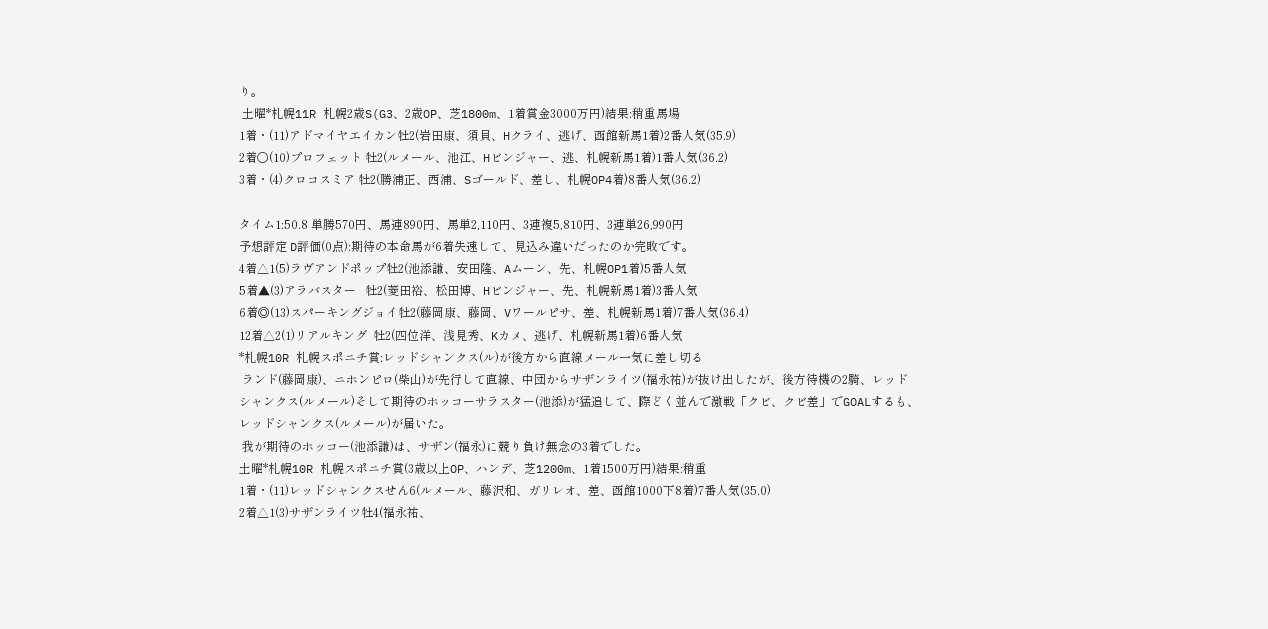り。
 土曜*札幌11R 札幌2歳S(G3、2歳OP、芝1800m、1着賞金3000万円)結果:稍重馬場
1着・(11)アドマイヤエイカン牡2(岩田康、須貝、Hクライ、逃げ、函館新馬1着)2番人気(35.9)
2着〇(10)プロフェット 牡2(ルメール、池江、Hビンジャー、逃、札幌新馬1着)1番人気(36.2)
3着・(4)クロコスミア 牡2(勝浦正、西浦、Sゴールド、差し、札幌OP4着)8番人気(36.2)

タイム1:50.8 単勝570円、馬連890円、馬単2,110円、3連複5,810円、3連単26,990円
予想評定 D評価(0点):期待の本命馬が6着失速して、見込み違いだったのか完敗です。
4着△1(5)ラヴアンドポップ牡2(池添謙、安田隆、Aムーン、先、札幌OP1着)5番人気
5着▲(3)アラバスター   牡2(菱田裕、松田博、Hビンジャー、先、札幌新馬1着)3番人気
6着◎(13)スパーキングジョイ牡2(藤岡康、藤岡、Vワールピサ、差、札幌新馬1着)7番人気(36.4)
12着△2(1)リアルキング  牡2(四位洋、浅見秀、Kカメ、逃げ、札幌新馬1着)6番人気
*札幌10R 札幌スポニチ賞:レッドシャンクス(ル)が後方から直線メール一気に差し切る
 ランド(藤岡康)、ニホンピロ(柴山)が先行して直線、中団からサザンライツ(福永祐)が抜け出したが、後方待機の2騎、レッドシャンクス(ルメール)そして期待のホッコーサラスター(池添)が猛追して、際どく並んで激戦「クビ、クビ差」でGOALするも、レッドシャンクス(ルメール)が届いた。
 我が期待のホッコー(池添謙)は、サザン(福永)に競り負け無念の3着でした。
土曜*札幌10R 札幌スポニチ賞(3歳以上OP、ハンデ、芝1200m、1着1500万円)結果:稍重
1着・(11)レッドシャンクスせん6(ルメール、藤沢和、ガリレオ、差、函館1000下8着)7番人気(35.0)
2着△1(3)サザンライツ牡4(福永祐、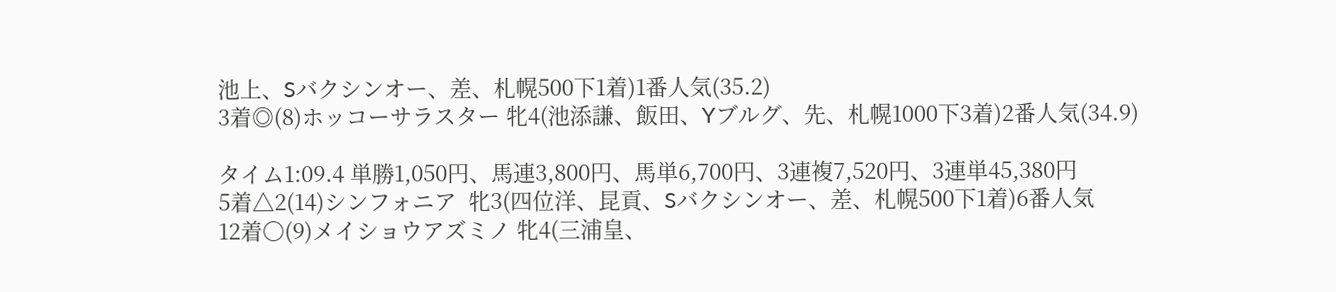池上、Sバクシンオー、差、札幌500下1着)1番人気(35.2)
3着◎(8)ホッコーサラスター 牝4(池添謙、飯田、Yブルグ、先、札幌1000下3着)2番人気(34.9)

タイム1:09.4 単勝1,050円、馬連3,800円、馬単6,700円、3連複7,520円、3連単45,380円
5着△2(14)シンフォニア  牝3(四位洋、昆貢、Sバクシンオー、差、札幌500下1着)6番人気
12着〇(9)メイショウアズミノ 牝4(三浦皇、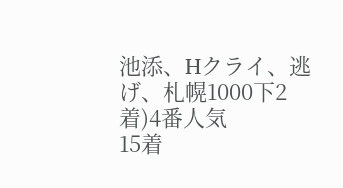池添、Hクライ、逃げ、札幌1000下2着)4番人気
15着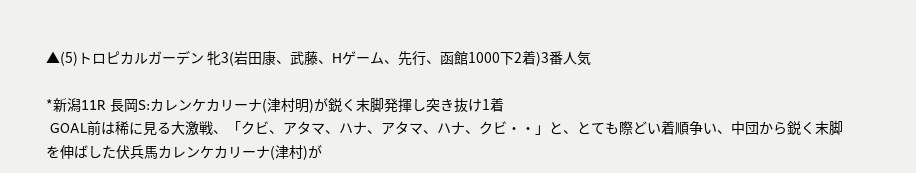▲(5)トロピカルガーデン 牝3(岩田康、武藤、Hゲーム、先行、函館1000下2着)3番人気

*新潟11R 長岡S:カレンケカリーナ(津村明)が鋭く末脚発揮し突き抜け1着
 GOAL前は稀に見る大激戦、「クビ、アタマ、ハナ、アタマ、ハナ、クビ・・」と、とても際どい着順争い、中団から鋭く末脚を伸ばした伏兵馬カレンケカリーナ(津村)が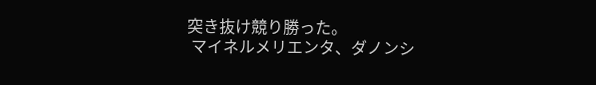突き抜け競り勝った。
 マイネルメリエンタ、ダノンシ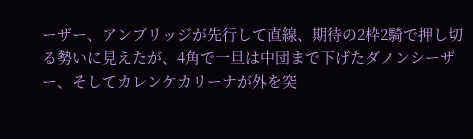ーザー、アンブリッジが先行して直線、期待の2枠2騎で押し切る勢いに見えたが、4角で一旦は中団まで下げたダノンシーザー、そしてカレンケカリーナが外を突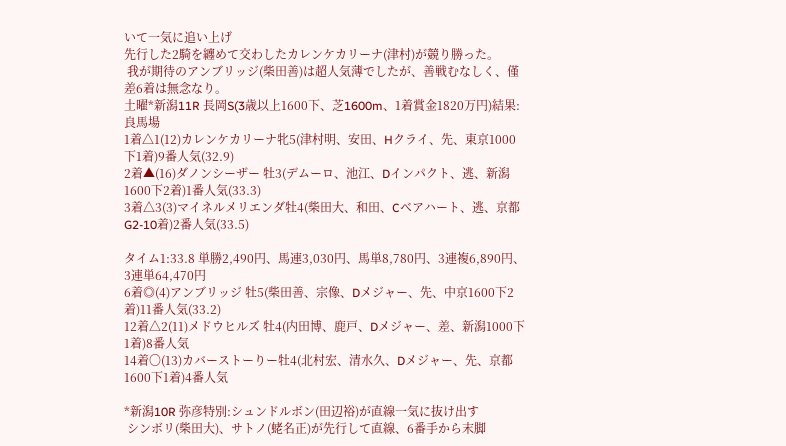いて一気に追い上げ
先行した2騎を纏めて交わしたカレンケカリーナ(津村)が競り勝った。
 我が期待のアンブリッジ(柴田善)は超人気薄でしたが、善戦むなしく、僅差6着は無念なり。
土曜*新潟11R 長岡S(3歳以上1600下、芝1600m、1着賞金1820万円)結果:良馬場
1着△1(12)カレンケカリーナ牝5(津村明、安田、Hクライ、先、東京1000下1着)9番人気(32.9)
2着▲(16)ダノンシーザー 牡3(デムーロ、池江、Dインパクト、逃、新潟1600下2着)1番人気(33.3)
3着△3(3)マイネルメリエンダ牡4(柴田大、和田、Cベアハート、逃、京都G2-10着)2番人気(33.5)

タイム1:33.8 単勝2,490円、馬連3,030円、馬単8,780円、3連複6,890円、3連単64,470円
6着◎(4)アンブリッジ 牡5(柴田善、宗像、Dメジャー、先、中京1600下2着)11番人気(33.2)
12着△2(11)メドウヒルズ 牡4(内田博、鹿戸、Dメジャー、差、新潟1000下1着)8番人気
14着〇(13)カバーストーりー牡4(北村宏、清水久、Dメジャー、先、京都1600下1着)4番人気

*新潟10R 弥彦特別:シュンドルボン(田辺裕)が直線一気に抜け出す
 シンボリ(柴田大)、サトノ(蛯名正)が先行して直線、6番手から末脚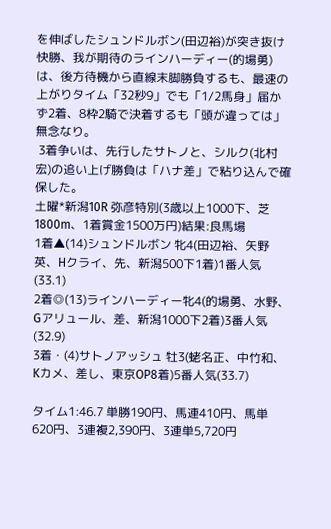を伸ばしたシュンドルボン(田辺裕)が突き抜け快勝、我が期待のラインハーディー(的場勇)は、後方待機から直線末脚勝負するも、最速の上がりタイム「32秒9」でも「1/2馬身」届かず2着、8枠2騎で決着するも「頭が違っては」無念なり。
 3着争いは、先行したサトノと、シルク(北村宏)の追い上げ勝負は「ハナ差」で粘り込んで確保した。
土曜*新潟10R 弥彦特別(3歳以上1000下、芝1800m、1着賞金1500万円)結果:良馬場
1着▲(14)シュンドルボン 牝4(田辺裕、矢野英、Hクライ、先、新潟500下1着)1番人気(33.1)
2着◎(13)ラインハーディー牝4(的場勇、水野、Gアリュール、差、新潟1000下2着)3番人気(32.9)
3着・(4)サトノアッシュ 牡3(蛯名正、中竹和、Kカメ、差し、東京OP8着)5番人気(33.7)

タイム1:46.7 単勝190円、馬連410円、馬単620円、3連複2,390円、3連単5,720円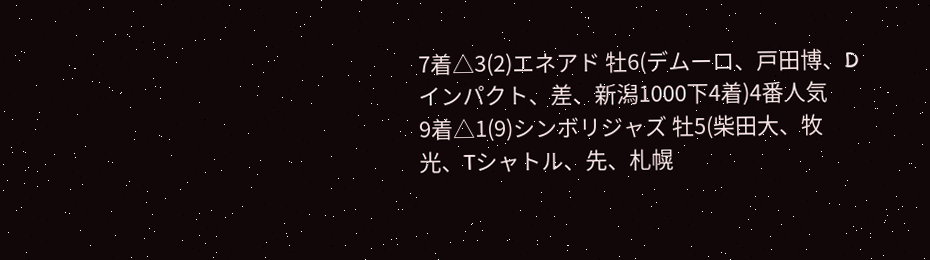7着△3(2)エネアド 牡6(デムーロ、戸田博、Dインパクト、差、新潟1000下4着)4番人気
9着△1(9)シンボリジャズ 牡5(柴田大、牧光、Tシャトル、先、札幌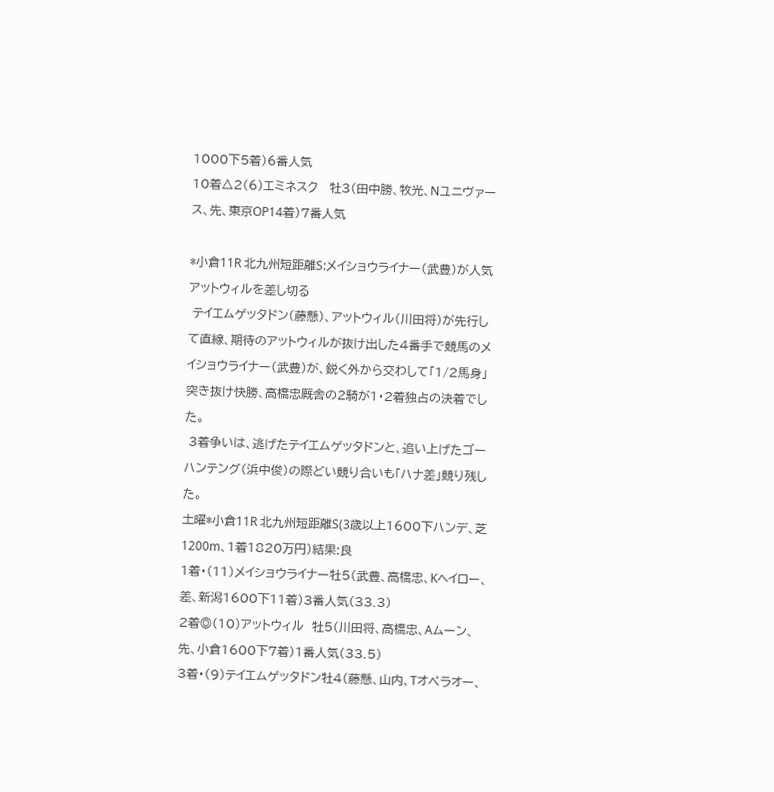1000下5着)6番人気
10着△2(6)エミネスク   牡3(田中勝、牧光、Nユニヴァース、先、東京OP14着)7番人気

*小倉11R 北九州短距離S:メイショウライナー(武豊)が人気アットウィルを差し切る
 テイエムゲッタドン(藤懸)、アットウィル(川田将)が先行して直線、期待のアットウィルが抜け出した4番手で競馬のメイショウライナー(武豊)が、鋭く外から交わして「1/2馬身」突き抜け快勝、高橋忠厩舎の2騎が1・2着独占の決着でした。
 3着争いは、逃げたテイエムゲッタドンと、追い上げたゴーハンテング(浜中俊)の際どい競り合いも「ハナ差」競り残した。
土曜*小倉11R 北九州短距離S(3歳以上1600下ハンデ、芝1200m、1着1820万円)結果:良
1着・(11)メイショウライナー牡5(武豊、高橋忠、Kヘイロー、差、新潟1600下11着)3番人気(33.3)
2着◎(10)アットウィル  牡5(川田将、高橋忠、Aムーン、先、小倉1600下7着)1番人気(33.5)
3着・(9)テイエムゲッタドン牡4(藤懸、山内、Tオペラオー、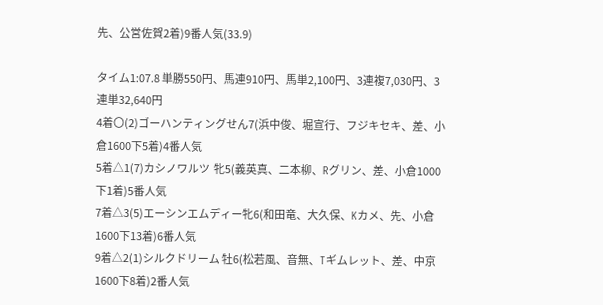先、公営佐賀2着)9番人気(33.9)

タイム1:07.8 単勝550円、馬連910円、馬単2,100円、3連複7,030円、3連単32,640円
4着〇(2)ゴーハンティングせん7(浜中俊、堀宣行、フジキセキ、差、小倉1600下5着)4番人気
5着△1(7)カシノワルツ  牝5(義英真、二本柳、Rグリン、差、小倉1000下1着)5番人気
7着△3(5)エーシンエムディー牝6(和田竜、大久保、Kカメ、先、小倉1600下13着)6番人気
9着△2(1)シルクドリーム 牡6(松若風、音無、Tギムレット、差、中京1600下8着)2番人気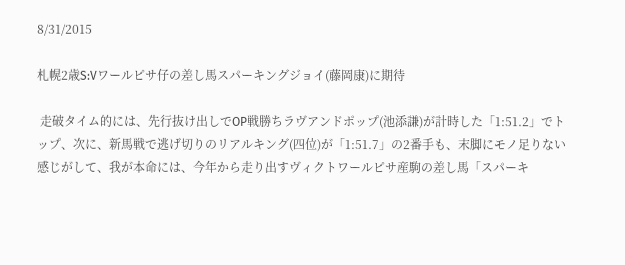8/31/2015

札幌2歳S:Vワールピサ仔の差し馬スパーキングジョイ(藤岡康)に期待

 走破タイム的には、先行抜け出しでOP戦勝ちラヴアンドポップ(池添謙)が計時した「1:51.2」でトップ、次に、新馬戦で逃げ切りのリアルキング(四位)が「1:51.7」の2番手も、末脚にモノ足りない感じがして、我が本命には、今年から走り出すヴィクトワールピサ産駒の差し馬「スパーキ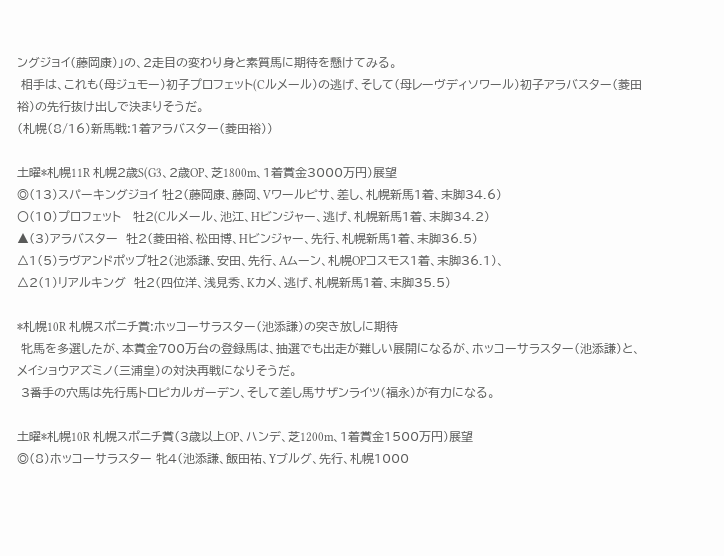ングジョイ(藤岡康)」の、2走目の変わり身と素質馬に期待を懸けてみる。
 相手は、これも(母ジュモー)初子プロフェット(Cルメール)の逃げ、そして(母レーヴディソワール)初子アラバスター(菱田裕)の先行抜け出しで決まりそうだ。
(札幌(8/16)新馬戦:1着アラバスター(菱田裕))

土曜*札幌11R 札幌2歳S(G3、2歳OP、芝1800m、1着賞金3000万円)展望
◎(13)スパーキングジョイ 牡2(藤岡康、藤岡、Vワールピサ、差し、札幌新馬1着、末脚34.6)
〇(10)プロフェット   牡2(Cルメール、池江、Hビンジャー、逃げ、札幌新馬1着、末脚34.2)
▲(3)アラバスター  牡2(菱田裕、松田博、Hビンジャー、先行、札幌新馬1着、末脚36.5)
△1(5)ラヴアンドポップ牡2(池添謙、安田、先行、Aムーン、札幌OPコスモス1着、末脚36.1)、
△2(1)リアルキング  牡2(四位洋、浅見秀、Kカメ、逃げ、札幌新馬1着、末脚35.5)

*札幌10R 札幌スポニチ賞:ホッコーサラスター(池添謙)の突き放しに期待
 牝馬を多選したが、本賞金700万台の登録馬は、抽選でも出走が難しい展開になるが、ホッコーサラスター(池添謙)と、メイショウアズミノ(三浦皇)の対決再戦になりそうだ。
 3番手の穴馬は先行馬トロピカルガーデン、そして差し馬サザンライツ(福永)が有力になる。

土曜*札幌10R 札幌スポニチ賞(3歳以上OP、ハンデ、芝1200m、1着賞金1500万円)展望
◎(8)ホッコーサラスター 牝4(池添謙、飯田祐、Yブルグ、先行、札幌1000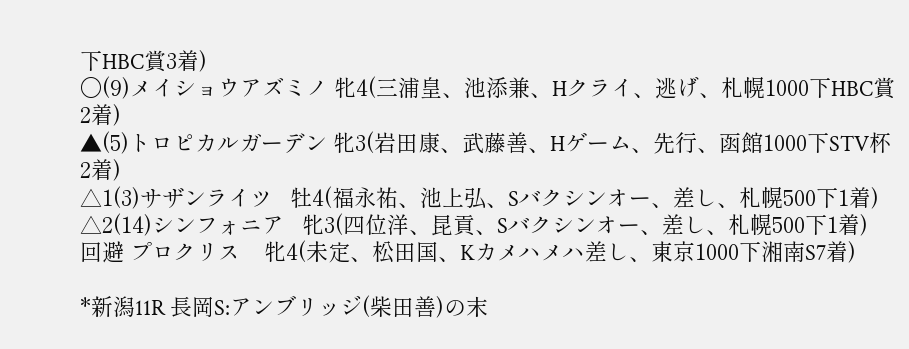下HBC賞3着)
〇(9)メイショウアズミノ 牝4(三浦皇、池添兼、Hクライ、逃げ、札幌1000下HBC賞2着)
▲(5)トロピカルガーデン 牝3(岩田康、武藤善、Hゲーム、先行、函館1000下STV杯2着)
△1(3)サザンライツ   牡4(福永祐、池上弘、Sバクシンオー、差し、札幌500下1着)
△2(14)シンフォニア   牝3(四位洋、昆貢、Sバクシンオー、差し、札幌500下1着)
回避 プロクリス    牝4(未定、松田国、Kカメハメハ差し、東京1000下湘南S7着)

*新潟11R 長岡S:アンブリッジ(柴田善)の末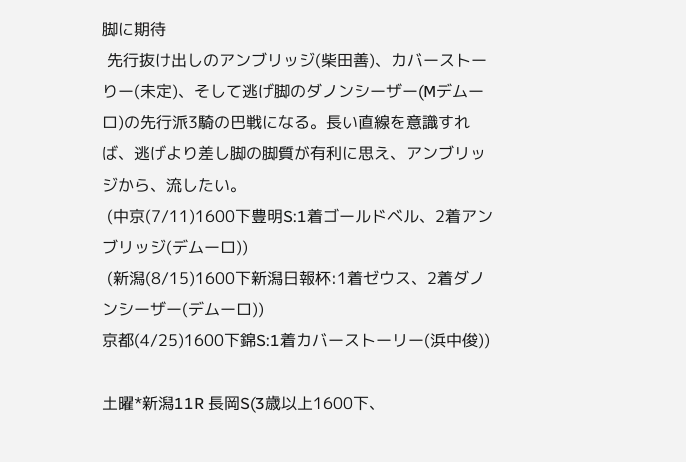脚に期待
 先行抜け出しのアンブリッジ(柴田善)、カバーストーりー(未定)、そして逃げ脚のダノンシーザー(Mデムーロ)の先行派3騎の巴戦になる。長い直線を意識すれば、逃げより差し脚の脚質が有利に思え、アンブリッジから、流したい。
 (中京(7/11)1600下豊明S:1着ゴールドベル、2着アンブリッジ(デムーロ))
 (新潟(8/15)1600下新潟日報杯:1着ゼウス、2着ダノンシーザー(デムーロ))
京都(4/25)1600下錦S:1着カバーストーリー(浜中俊))

土曜*新潟11R 長岡S(3歳以上1600下、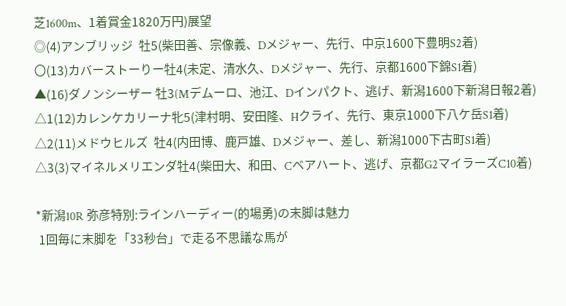芝1600m、1着賞金1820万円)展望
◎(4)アンブリッジ  牡5(柴田善、宗像義、Dメジャー、先行、中京1600下豊明S2着)
〇(13)カバーストーりー牡4(未定、清水久、Dメジャー、先行、京都1600下錦S1着)
▲(16)ダノンシーザー 牡3(Mデムーロ、池江、Dインパクト、逃げ、新潟1600下新潟日報2着)
△1(12)カレンケカリーナ牝5(津村明、安田隆、Hクライ、先行、東京1000下八ケ岳S1着)
△2(11)メドウヒルズ  牡4(内田博、鹿戸雄、Dメジャー、差し、新潟1000下古町S1着)
△3(3)マイネルメリエンダ牡4(柴田大、和田、Cベアハート、逃げ、京都G2マイラーズC10着)

*新潟10R 弥彦特別:ラインハーディー(的場勇)の末脚は魅力
 1回毎に末脚を「33秒台」で走る不思議な馬が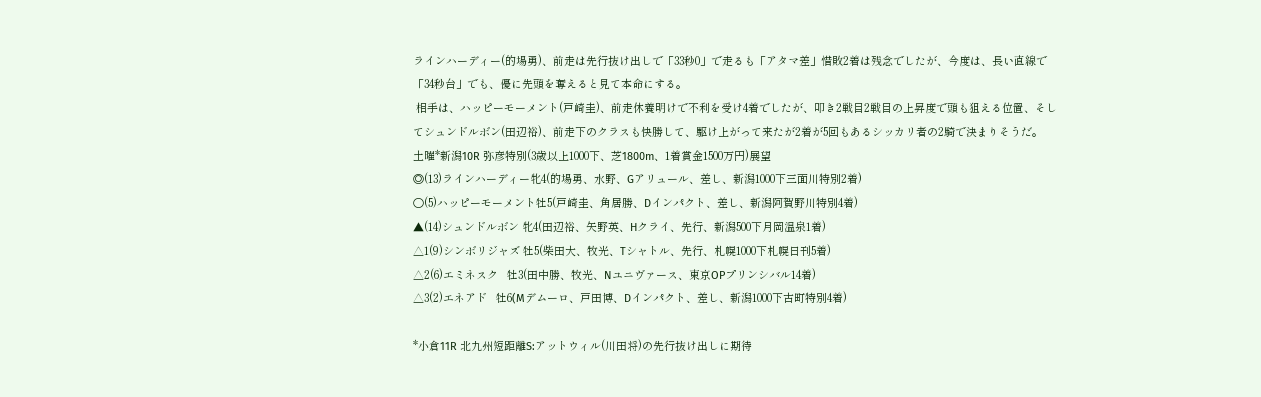ラインハーディー(的場勇)、前走は先行抜け出しで「33秒0」で走るも「アタマ差」惜敗2着は残念でしたが、今度は、長い直線で「34秒台」でも、優に先頭を奪えると見て本命にする。
 相手は、ハッピーモーメント(戸崎圭)、前走休養明けで不利を受け4着でしたが、叩き2戦目2戦目の上昇度で頭も狙える位置、そしてシュンドルボン(田辺裕)、前走下のクラスも快勝して、駆け上がって来たが2着が5回もあるシッカリ者の2騎で決まりそうだ。
土曜*新潟10R 弥彦特別(3歳以上1000下、芝1800m、1着賞金1500万円)展望
◎(13)ラインハーディー牝4(的場勇、水野、Gアリュール、差し、新潟1000下三面川特別2着)
〇(5)ハッピーモーメント牡5(戸崎圭、角居勝、Dインパクト、差し、新潟阿賀野川特別4着)
▲(14)シュンドルボン 牝4(田辺裕、矢野英、Hクライ、先行、新潟500下月岡温泉1着)
△1(9)シンボリジャズ 牡5(柴田大、牧光、Tシャトル、先行、札幌1000下札幌日刊5着)
△2(6)エミネスク   牡3(田中勝、牧光、Nユニヴァース、東京OPプリンシバル14着)
△3(2)エネアド   牡6(Mデムーロ、戸田博、Dインパクト、差し、新潟1000下古町特別4着)

*小倉11R 北九州短距離S:アットウィル(川田将)の先行抜け出しに期待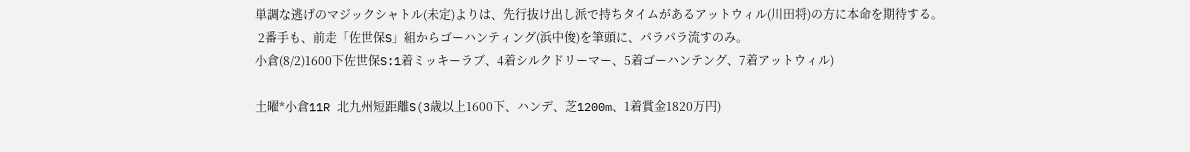単調な逃げのマジックシャトル(未定)よりは、先行抜け出し派で持ちタイムがあるアットウィル(川田将)の方に本命を期待する。
 2番手も、前走「佐世保S」組からゴーハンティング(浜中俊)を筆頭に、パラパラ流すのみ。
小倉(8/2)1600下佐世保S:1着ミッキーラブ、4着シルクドリーマー、5着ゴーハンテング、7着アットウィル)

土曜*小倉11R 北九州短距離S(3歳以上1600下、ハンデ、芝1200m、1着賞金1820万円)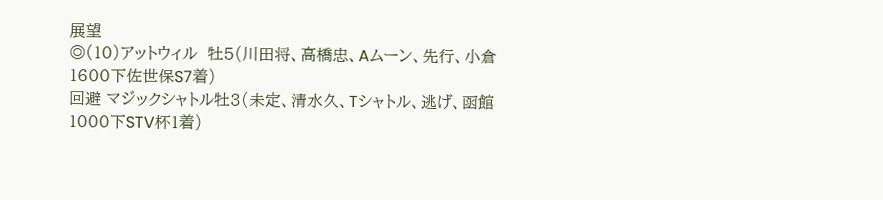展望
◎(10)アットウィル  牡5(川田将、高橋忠、Aムーン、先行、小倉1600下佐世保S7着)
回避 マジックシャトル牡3(未定、清水久、Tシャトル、逃げ、函館1000下STV杯1着)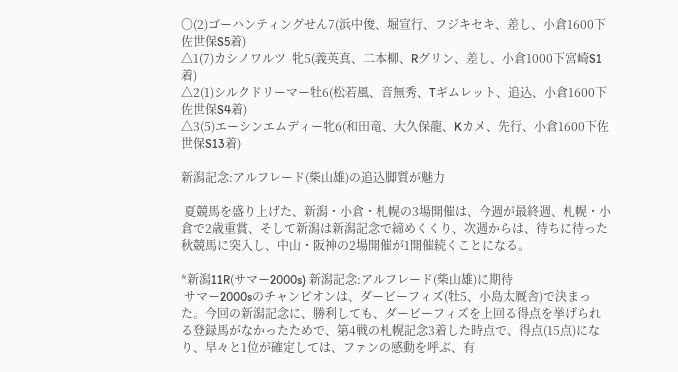〇(2)ゴーハンティングせん7(浜中俊、堀宣行、フジキセキ、差し、小倉1600下佐世保S5着)
△1(7)カシノワルツ  牝5(義英真、二本柳、Rグリン、差し、小倉1000下宮崎S1着)
△2(1)シルクドリーマー牡6(松若風、音無秀、Tギムレット、追込、小倉1600下佐世保S4着)
△3(5)エーシンエムディー牝6(和田竜、大久保龍、Kカメ、先行、小倉1600下佐世保S13着)

新潟記念:アルフレード(柴山雄)の追込脚質が魅力

 夏競馬を盛り上げた、新潟・小倉・札幌の3場開催は、今週が最終週、札幌・小倉で2歳重賞、そして新潟は新潟記念で締めくくり、次週からは、待ちに待った秋競馬に突入し、中山・阪神の2場開催が1開催続くことになる。

*新潟11R(サマー2000s) 新潟記念:アルフレード(柴山雄)に期待
 サマー2000sのチャンピオンは、ダービーフィズ(牡5、小島太厩舎)で決まった。今回の新潟記念に、勝利しても、ダービーフィズを上回る得点を挙げられる登録馬がなかったためで、第4戦の札幌記念3着した時点で、得点(15点)になり、早々と1位が確定しては、ファンの感動を呼ぶ、有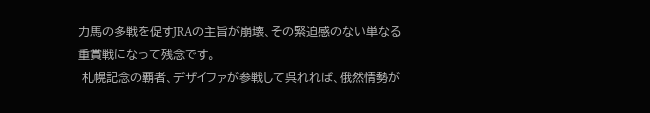力馬の多戦を促すJRAの主旨が崩壊、その緊迫感のない単なる重賞戦になって残念です。
 札幌記念の覇者、デザイファが参戦して呉れれば、俄然情勢が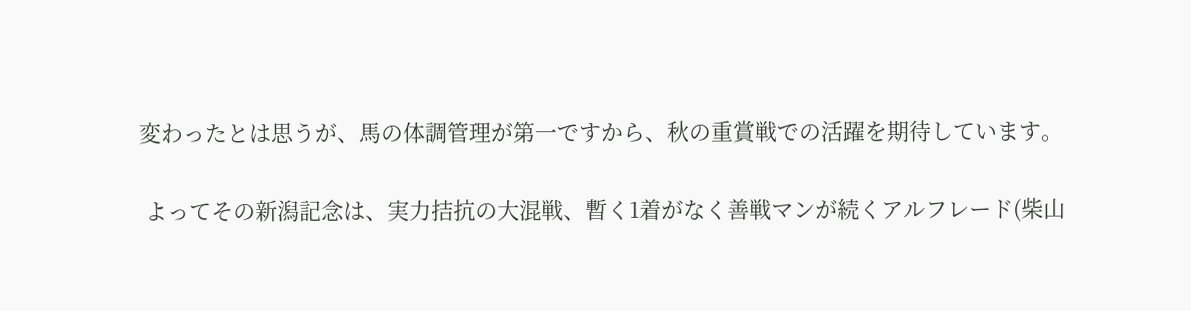変わったとは思うが、馬の体調管理が第一ですから、秋の重賞戦での活躍を期待しています。

 よってその新潟記念は、実力拮抗の大混戦、暫く1着がなく善戦マンが続くアルフレード(柴山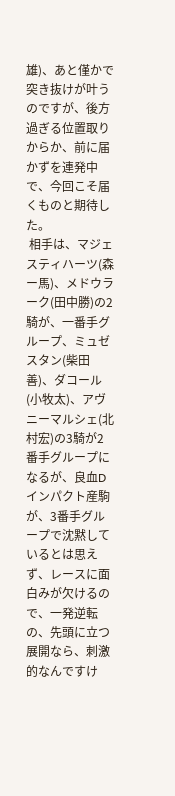雄)、あと僅かで突き抜けが叶うのですが、後方過ぎる位置取りからか、前に届かずを連発中で、今回こそ届くものと期待した。
 相手は、マジェスティハーツ(森ー馬)、メドウラーク(田中勝)の2騎が、一番手グループ、ミュゼスタン(柴田善)、ダコール(小牧太)、アヴニーマルシェ(北村宏)の3騎が2番手グループになるが、良血Dインパクト産駒が、3番手グループで沈黙しているとは思えず、レースに面白みが欠けるので、一発逆転の、先頭に立つ展開なら、刺激的なんですけ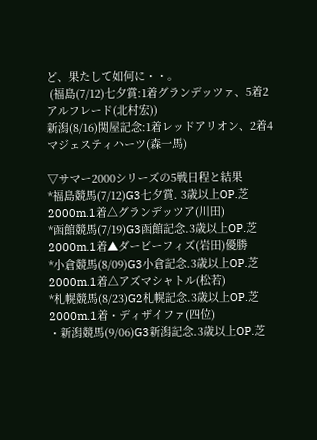ど、果たして如何に・・。
 (福島(7/12)七夕賞:1着グランデッツァ、5着2アルフレード(北村宏))
新潟(8/16)関屋記念:1着レッドアリオン、2着4マジェスティハーツ(森一馬)

▽サマー2000シリーズの5戦日程と結果
*福島競馬(7/12)G3七夕賞. 3歳以上OP.芝2000m.1着△グランデッツア(川田)
*函館競馬(7/19)G3函館記念.3歳以上OP.芝2000m.1着▲ダービーフィズ(岩田)優勝
*小倉競馬(8/09)G3小倉記念.3歳以上OP.芝2000m.1着△アズマシャトル(松若)
*札幌競馬(8/23)G2札幌記念.3歳以上OP.芝2000m.1着・ディザイファ(四位)
・新潟競馬(9/06)G3新潟記念.3歳以上OP.芝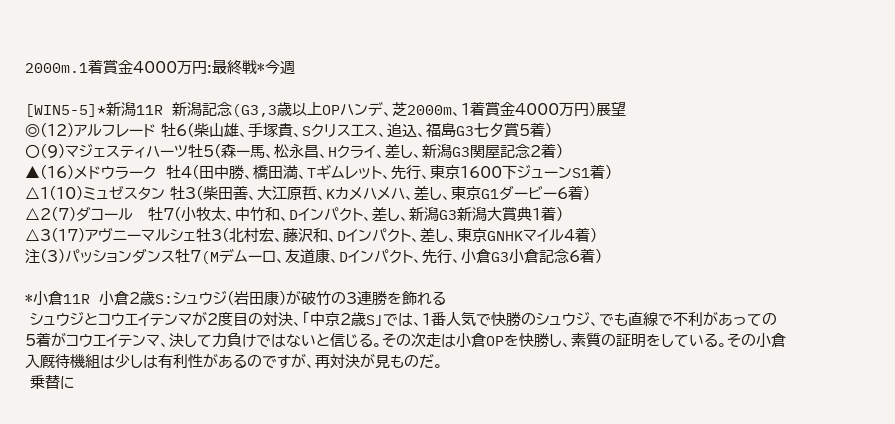2000m.1着賞金4000万円:最終戦*今週

[WIN5-5]*新潟11R 新潟記念(G3,3歳以上OPハンデ、芝2000m、1着賞金4000万円)展望
◎(12)アルフレード 牡6(柴山雄、手塚貴、Sクリスエス、追込、福島G3七夕賞5着)
〇(9)マジェスティハーツ牡5(森ー馬、松永昌、Hクライ、差し、新潟G3関屋記念2着)
▲(16)メドウラーク  牡4(田中勝、橋田満、Tギムレット、先行、東京1600下ジューンS1着)
△1(10)ミュゼスタン 牡3(柴田善、大江原哲、Kカメハメハ、差し、東京G1ダービー6着)
△2(7)ダコール   牡7(小牧太、中竹和、Dインパクト、差し、新潟G3新潟大賞典1着)
△3(17)アヴニーマルシェ牡3(北村宏、藤沢和、Dインパクト、差し、東京GNHKマイル4着)
注(3)パッションダンス牡7(Mデムーロ、友道康、Dインパクト、先行、小倉G3小倉記念6着)

*小倉11R 小倉2歳S:シュウジ(岩田康)が破竹の3連勝を飾れる
 シュウジとコウエイテンマが2度目の対決、「中京2歳S」では、1番人気で快勝のシュウジ、でも直線で不利があっての5着がコウエイテンマ、決して力負けではないと信じる。その次走は小倉OPを快勝し、素質の証明をしている。その小倉入厩待機組は少しは有利性があるのですが、再対決が見ものだ。
 乗替に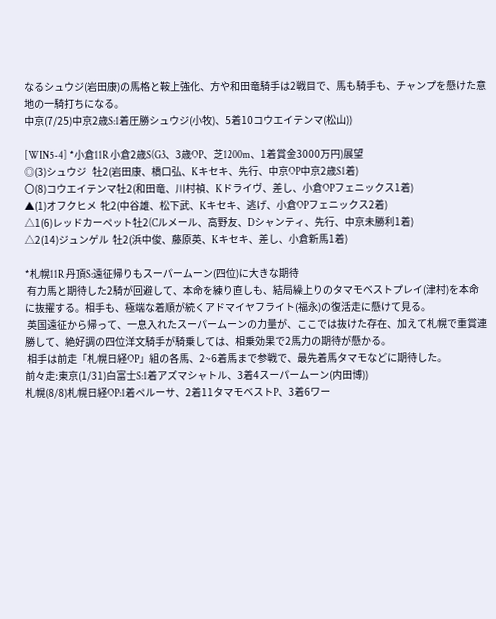なるシュウジ(岩田康)の馬格と鞍上強化、方や和田竜騎手は2戦目で、馬も騎手も、チャンプを懸けた意地の一騎打ちになる。
中京(7/25)中京2歳S:1着圧勝シュウジ(小牧)、5着10コウエイテンマ(松山))

[WIN5-4] *小倉11R 小倉2歳S(G3、3歳OP、芝1200m、1着賞金3000万円)展望
◎(3)シュウジ   牡2(岩田康、橋口弘、Kキセキ、先行、中京OP中京2歳S1着)
〇(8)コウエイテンマ牡2(和田竜、川村禎、Kドライヴ、差し、小倉OPフェニックス1着)
▲(1)オフクヒメ  牝2(中谷雄、松下武、Kキセキ、逃げ、小倉OPフェニックス2着)
△1(6)レッドカーペット牡2(Cルメール、高野友、Dシャンティ、先行、中京未勝利1着)
△2(14)ジュンゲル  牡2(浜中俊、藤原英、Kキセキ、差し、小倉新馬1着)

*札幌11R 丹頂S:遠征帰りもスーパームーン(四位)に大きな期待
 有力馬と期待した2騎が回避して、本命を練り直しも、結局繰上りのタマモベストプレイ(津村)を本命に抜擢する。相手も、極端な着順が続くアドマイヤフライト(福永)の復活走に懸けて見る。
 英国遠征から帰って、一息入れたスーパームーンの力量が、ここでは抜けた存在、加えて札幌で重賞連勝して、絶好調の四位洋文騎手が騎乗しては、相乗効果で2馬力の期待が懸かる。
 相手は前走「札幌日経OP」組の各馬、2~6着馬まで参戦で、最先着馬タマモなどに期待した。
前々走:東京(1/31)白富士S:1着アズマシャトル、3着4スーパームーン(内田博))
札幌(8/8)札幌日経OP:1着ペルーサ、2着11タマモベストP、3着6ワー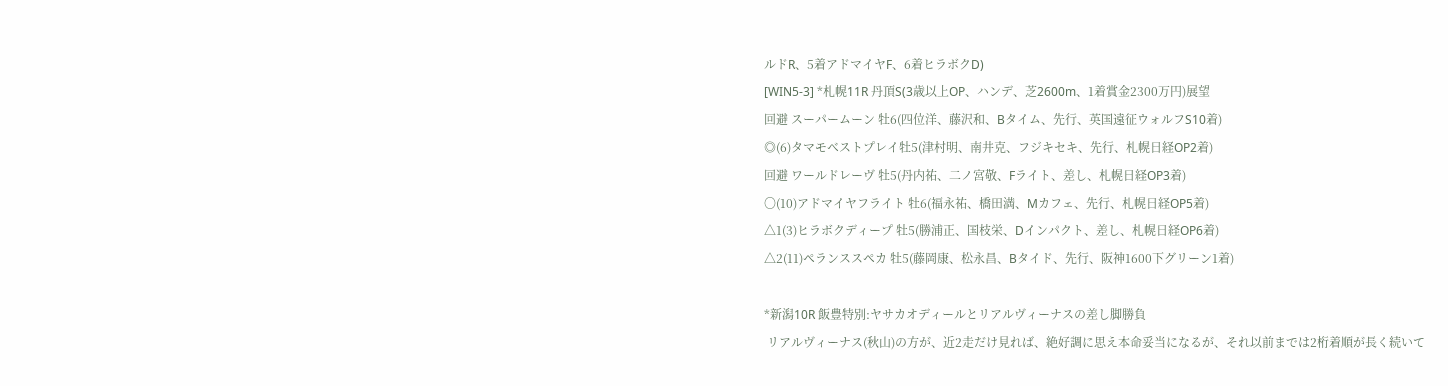ルドR、5着アドマイヤF、6着ヒラボクD)
[WIN5-3] *札幌11R 丹頂S(3歳以上OP、ハンデ、芝2600m、1着賞金2300万円)展望
回避 スーパームーン 牡6(四位洋、藤沢和、Bタイム、先行、英国遠征ウォルフS10着)
◎(6)タマモベストプレイ牡5(津村明、南井克、フジキセキ、先行、札幌日経OP2着)
回避 ワールドレーヴ 牡5(丹内祐、二ノ宮敬、Fライト、差し、札幌日経OP3着)
〇(10)アドマイヤフライト 牡6(福永祐、橋田満、Mカフェ、先行、札幌日経OP5着)
△1(3)ヒラボクディープ 牡5(勝浦正、国枝栄、Dインパクト、差し、札幌日経OP6着)
△2(11)ペランススペカ 牡5(藤岡康、松永昌、Bタイド、先行、阪神1600下グリーン1着)

*新潟10R 飯豊特別:ヤサカオディールとリアルヴィーナスの差し脚勝負
 リアルヴィーナス(秋山)の方が、近2走だけ見れば、絶好調に思え本命妥当になるが、それ以前までは2桁着順が長く続いて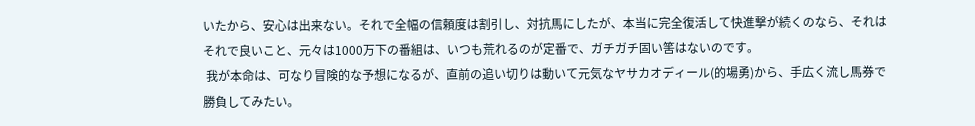いたから、安心は出来ない。それで全幅の信頼度は割引し、対抗馬にしたが、本当に完全復活して快進撃が続くのなら、それはそれで良いこと、元々は1000万下の番組は、いつも荒れるのが定番で、ガチガチ固い筈はないのです。
 我が本命は、可なり冒険的な予想になるが、直前の追い切りは動いて元気なヤサカオディール(的場勇)から、手広く流し馬券で勝負してみたい。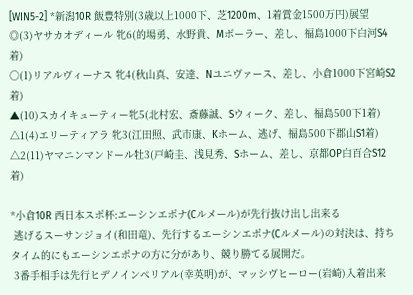[WIN5-2] *新潟10R 飯豊特別(3歳以上1000下、芝1200m、1着賞金1500万円)展望
◎(3)ヤサカオディール 牝6(的場勇、水野貴、Mボーラー、差し、福島1000下白河S4着)
〇(1)リアルヴィーナス 牝4(秋山真、安達、Nユニヴァース、差し、小倉1000下宮崎S2着)
▲(10)スカイキューティー牝5(北村宏、斎藤誠、Sウィーク、差し、福島500下1着)
△1(4)エリーティアラ 牝3(江田照、武市康、Kホーム、逃げ、福島500下郡山S1着)
△2(11)ヤマニンマンドール牡3(戸崎圭、浅見秀、Sホーム、差し、京都OP白百合S12着)

*小倉10R 西日本スポ杯:エーシンエポナ(Cルメール)が先行抜け出し出来る
 逃げるスーサンジョイ(和田竜)、先行するエーシンエポナ(Cルメール)の対決は、持ちタイム的にもエーシンエポナの方に分があり、競り勝てる展開だ。
 3番手相手は先行ヒデノインペリアル(幸英明)が、マッシヴヒーロー(岩崎)入着出来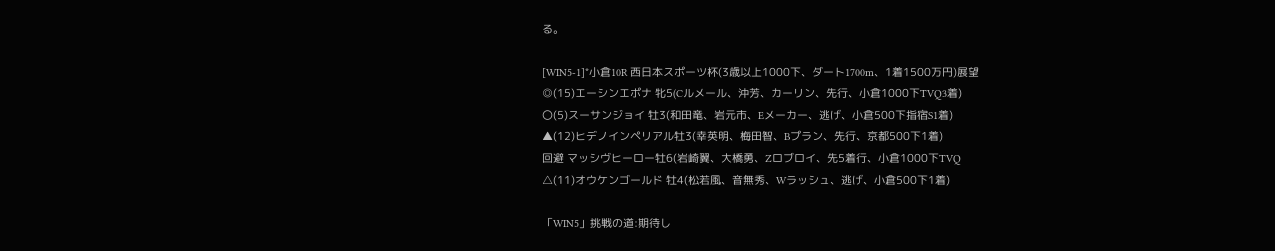る。

[WIN5-1]*小倉10R 西日本スポーツ杯(3歳以上1000下、ダート1700m、1着1500万円)展望
◎(15)エーシンエポナ 牝5(Cルメール、沖芳、カーリン、先行、小倉1000下TVQ3着)
〇(5)スーサンジョイ 牡3(和田竜、岩元市、Eメーカー、逃げ、小倉500下指宿S1着)
▲(12)ヒデノインペリアル牡3(幸英明、梅田智、Bプラン、先行、京都500下1着)
回避 マッシヴヒーロー牡6(岩崎翼、大橋勇、Zロブロイ、先5着行、小倉1000下TVQ
△(11)オウケンゴールド 牡4(松若風、音無秀、Wラッシュ、逃げ、小倉500下1着)

「WIN5」挑戦の道:期待し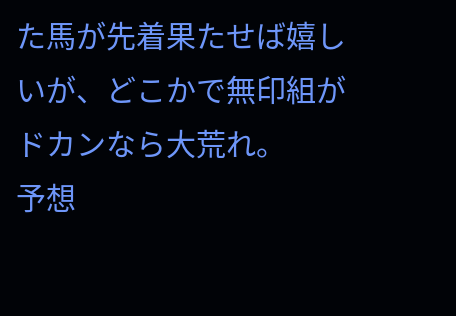た馬が先着果たせば嬉しいが、どこかで無印組がドカンなら大荒れ。
予想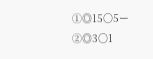①◎15〇5ー②◎3〇1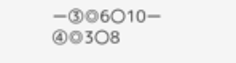ー③◎6〇10ー④◎3〇8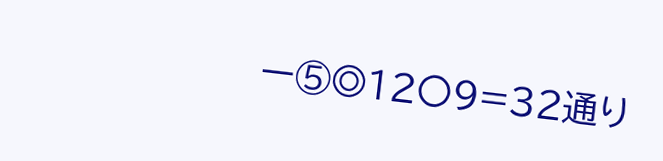ー⑤◎12〇9=32通り